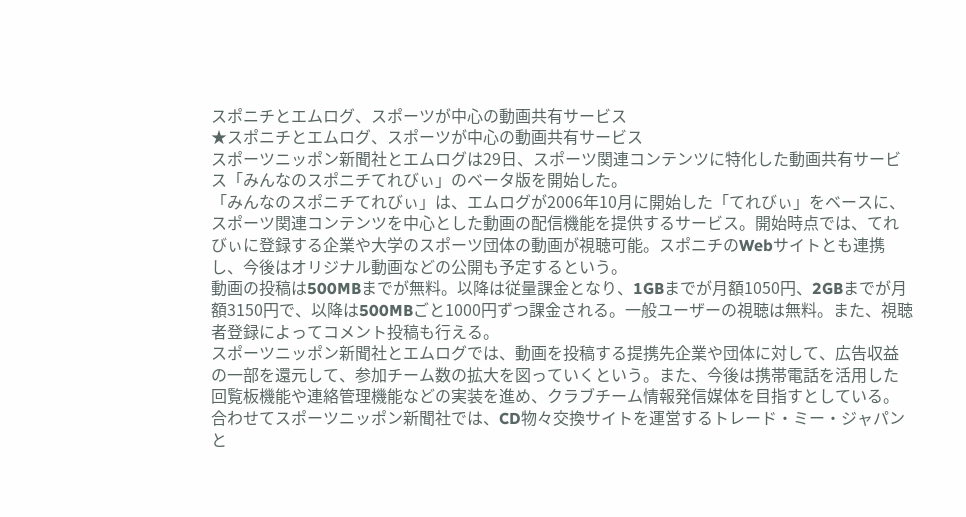スポニチとエムログ、スポーツが中心の動画共有サービス
★スポニチとエムログ、スポーツが中心の動画共有サービス
スポーツニッポン新聞社とエムログは29日、スポーツ関連コンテンツに特化した動画共有サービス「みんなのスポニチてれびぃ」のベータ版を開始した。
「みんなのスポニチてれびぃ」は、エムログが2006年10月に開始した「てれびぃ」をベースに、スポーツ関連コンテンツを中心とした動画の配信機能を提供するサービス。開始時点では、てれびぃに登録する企業や大学のスポーツ団体の動画が視聴可能。スポニチのWebサイトとも連携し、今後はオリジナル動画などの公開も予定するという。
動画の投稿は500MBまでが無料。以降は従量課金となり、1GBまでが月額1050円、2GBまでが月額3150円で、以降は500MBごと1000円ずつ課金される。一般ユーザーの視聴は無料。また、視聴者登録によってコメント投稿も行える。
スポーツニッポン新聞社とエムログでは、動画を投稿する提携先企業や団体に対して、広告収益の一部を還元して、参加チーム数の拡大を図っていくという。また、今後は携帯電話を活用した回覧板機能や連絡管理機能などの実装を進め、クラブチーム情報発信媒体を目指すとしている。
合わせてスポーツニッポン新聞社では、CD物々交換サイトを運営するトレード・ミー・ジャパンと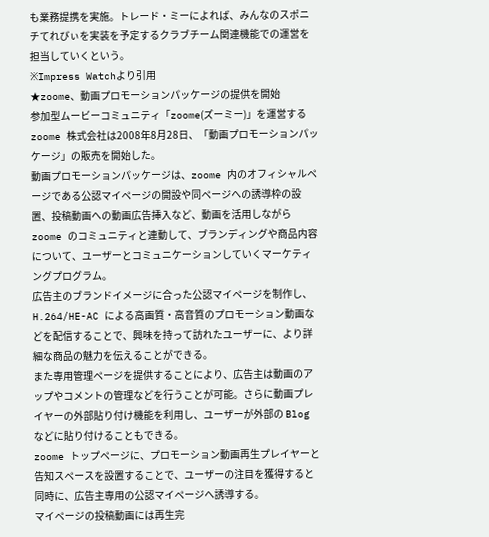も業務提携を実施。トレード・ミーによれば、みんなのスポニチてれびぃを実装を予定するクラブチーム関連機能での運営を担当していくという。
※Impress Watchより引用
★zoome、動画プロモーションパッケージの提供を開始
参加型ムービーコミュニティ「zoome(ズーミー)」を運営する zoome 株式会社は2008年8月28日、「動画プロモーションパッケージ」の販売を開始した。
動画プロモーションパッケージは、zoome 内のオフィシャルページである公認マイページの開設や同ページへの誘導枠の設置、投稿動画への動画広告挿入など、動画を活用しながら zoome のコミュニティと連動して、ブランディングや商品内容について、ユーザーとコミュニケーションしていくマーケティングプログラム。
広告主のブランドイメージに合った公認マイページを制作し、H.264/HE-AC による高画質・高音質のプロモーション動画などを配信することで、興味を持って訪れたユーザーに、より詳細な商品の魅力を伝えることができる。
また専用管理ページを提供することにより、広告主は動画のアップやコメントの管理などを行うことが可能。さらに動画プレイヤーの外部貼り付け機能を利用し、ユーザーが外部の Blog などに貼り付けることもできる。
zoome トップページに、プロモーション動画再生プレイヤーと告知スペースを設置することで、ユーザーの注目を獲得すると同時に、広告主専用の公認マイページへ誘導する。
マイページの投稿動画には再生完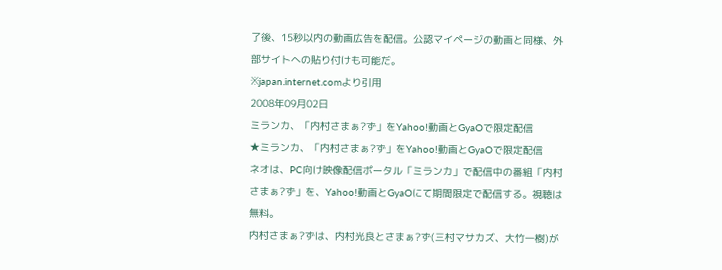了後、15秒以内の動画広告を配信。公認マイページの動画と同様、外部サイトへの貼り付けも可能だ。
※japan.internet.comより引用
2008年09月02日
ミランカ、「内村さまぁ?ず」をYahoo!動画とGyaOで限定配信
★ミランカ、「内村さまぁ?ず」をYahoo!動画とGyaOで限定配信
ネオは、PC向け映像配信ポータル「ミランカ」で配信中の番組「内村さまぁ?ず」を、Yahoo!動画とGyaOにて期間限定で配信する。視聴は無料。
内村さまぁ?ずは、内村光良とさまぁ?ず(三村マサカズ、大竹一樹)が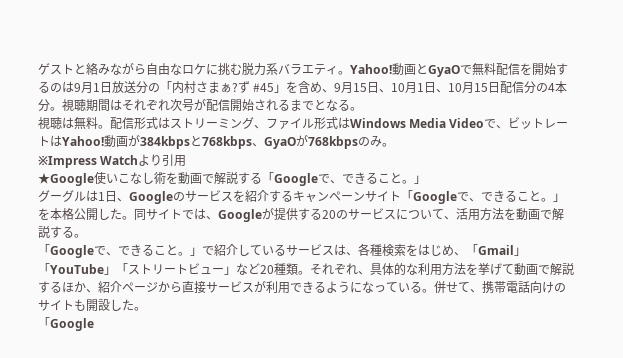ゲストと絡みながら自由なロケに挑む脱力系バラエティ。Yahoo!動画とGyaOで無料配信を開始するのは9月1日放送分の「内村さまぁ?ず #45」を含め、9月15日、10月1日、10月15日配信分の4本分。視聴期間はそれぞれ次号が配信開始されるまでとなる。
視聴は無料。配信形式はストリーミング、ファイル形式はWindows Media Videoで、ビットレートはYahoo!動画が384kbpsと768kbps、GyaOが768kbpsのみ。
※Impress Watchより引用
★Google使いこなし術を動画で解説する「Googleで、できること。」
グーグルは1日、Googleのサービスを紹介するキャンペーンサイト「Googleで、できること。」を本格公開した。同サイトでは、Googleが提供する20のサービスについて、活用方法を動画で解説する。
「Googleで、できること。」で紹介しているサービスは、各種検索をはじめ、「Gmail」「YouTube」「ストリートビュー」など20種類。それぞれ、具体的な利用方法を挙げて動画で解説するほか、紹介ページから直接サービスが利用できるようになっている。併せて、携帯電話向けのサイトも開設した。
「Google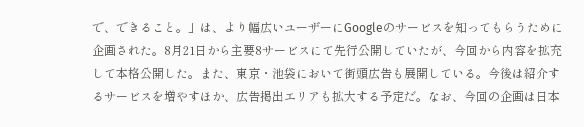で、できること。」は、より幅広いユーザーにGoogleのサービスを知ってもらうために企画された。8月21日から主要8サービスにて先行公開していたが、今回から内容を拡充して本格公開した。また、東京・池袋において街頭広告も展開している。今後は紹介するサービスを増やすほか、広告掲出エリアも拡大する予定だ。なお、今回の企画は日本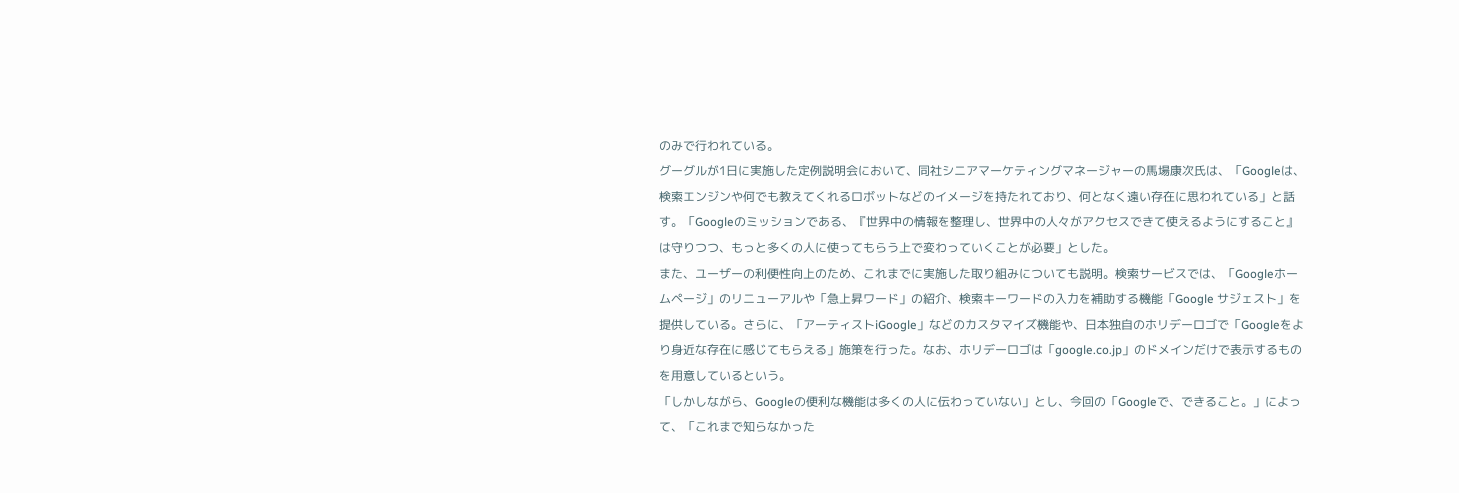のみで行われている。
グーグルが1日に実施した定例説明会において、同社シニアマーケティングマネージャーの馬場康次氏は、「Googleは、検索エンジンや何でも教えてくれるロボットなどのイメージを持たれており、何となく遠い存在に思われている」と話す。「Googleのミッションである、『世界中の情報を整理し、世界中の人々がアクセスできて使えるようにすること』は守りつつ、もっと多くの人に使ってもらう上で変わっていくことが必要」とした。
また、ユーザーの利便性向上のため、これまでに実施した取り組みについても説明。検索サービスでは、「Googleホームページ」のリニューアルや「急上昇ワード」の紹介、検索キーワードの入力を補助する機能「Google サジェスト」を提供している。さらに、「アーティストiGoogle」などのカスタマイズ機能や、日本独自のホリデーロゴで「Googleをより身近な存在に感じてもらえる」施策を行った。なお、ホリデーロゴは「google.co.jp」のドメインだけで表示するものを用意しているという。
「しかしながら、Googleの便利な機能は多くの人に伝わっていない」とし、今回の「Googleで、できること。」によって、「これまで知らなかった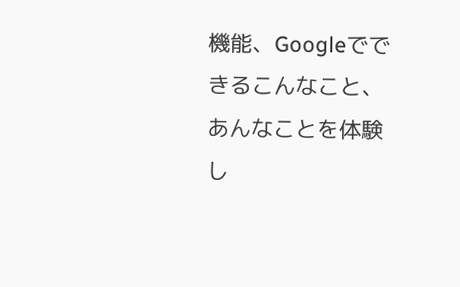機能、Googleでできるこんなこと、あんなことを体験し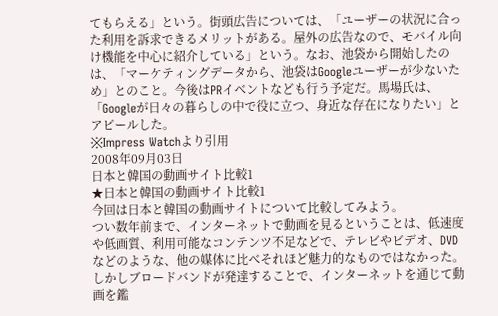てもらえる」という。街頭広告については、「ユーザーの状況に合った利用を訴求できるメリットがある。屋外の広告なので、モバイル向け機能を中心に紹介している」という。なお、池袋から開始したのは、「マーケティングデータから、池袋はGoogleユーザーが少ないため」とのこと。今後はPRイベントなども行う予定だ。馬場氏は、「Googleが日々の暮らしの中で役に立つ、身近な存在になりたい」とアピールした。
※Impress Watchより引用
2008年09月03日
日本と韓国の動画サイト比較1
★日本と韓国の動画サイト比較1
今回は日本と韓国の動画サイトについて比較してみよう。
つい数年前まで、インターネットで動画を見るということは、低速度や低画質、利用可能なコンテンツ不足などで、テレビやビデオ、DVD などのような、他の媒体に比べそれほど魅力的なものではなかった。
しかしブロードバンドが発達することで、インターネットを通じて動画を鑑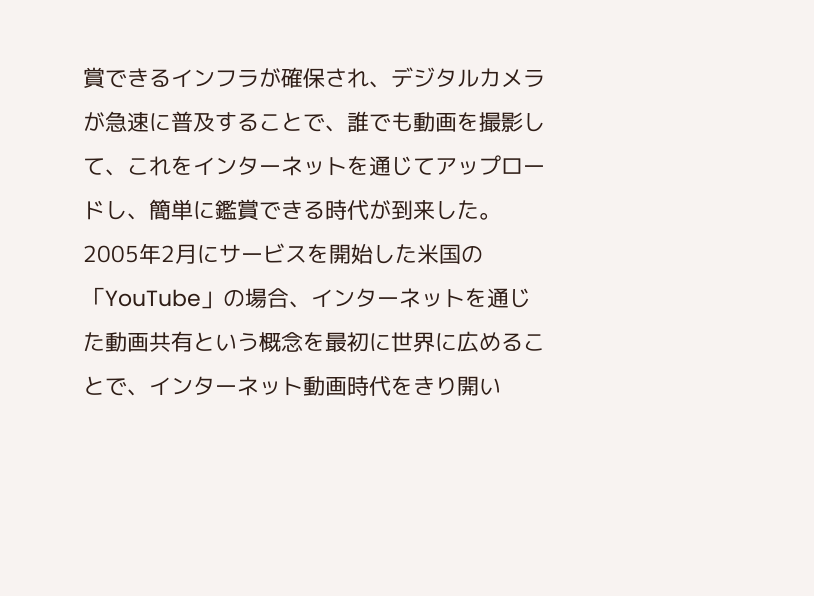賞できるインフラが確保され、デジタルカメラが急速に普及することで、誰でも動画を撮影して、これをインターネットを通じてアップロードし、簡単に鑑賞できる時代が到来した。
2005年2月にサービスを開始した米国の「YouTube」の場合、インターネットを通じた動画共有という概念を最初に世界に広めることで、インターネット動画時代をきり開い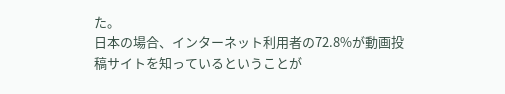た。
日本の場合、インターネット利用者の72.8%が動画投稿サイトを知っているということが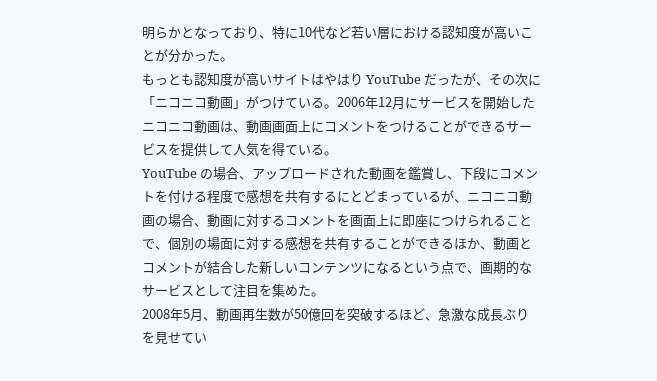明らかとなっており、特に10代など若い層における認知度が高いことが分かった。
もっとも認知度が高いサイトはやはり YouTube だったが、その次に「ニコニコ動画」がつけている。2006年12月にサービスを開始したニコニコ動画は、動画画面上にコメントをつけることができるサービスを提供して人気を得ている。
YouTube の場合、アップロードされた動画を鑑賞し、下段にコメントを付ける程度で感想を共有するにとどまっているが、ニコニコ動画の場合、動画に対するコメントを画面上に即座につけられることで、個別の場面に対する感想を共有することができるほか、動画とコメントが結合した新しいコンテンツになるという点で、画期的なサービスとして注目を集めた。
2008年5月、動画再生数が50億回を突破するほど、急激な成長ぶりを見せてい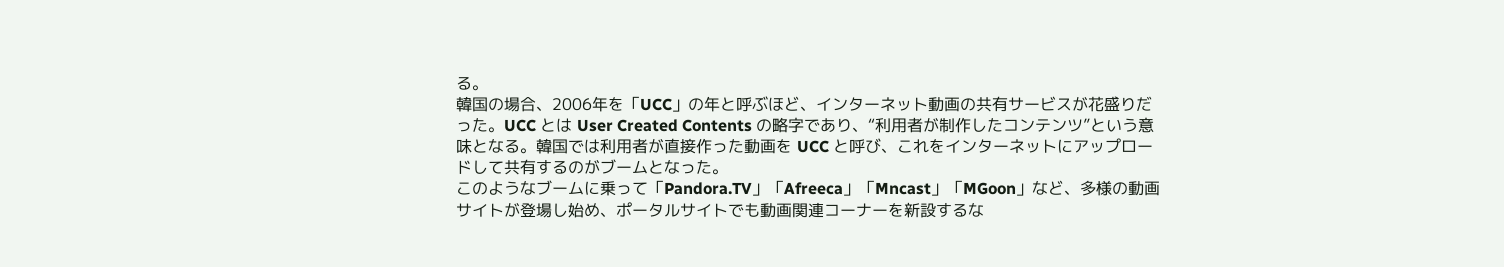る。
韓国の場合、2006年を「UCC」の年と呼ぶほど、インターネット動画の共有サービスが花盛りだった。UCC とは User Created Contents の略字であり、“利用者が制作したコンテンツ”という意味となる。韓国では利用者が直接作った動画を UCC と呼び、これをインターネットにアップロードして共有するのがブームとなった。
このようなブームに乗って「Pandora.TV」「Afreeca」「Mncast」「MGoon」など、多様の動画サイトが登場し始め、ポータルサイトでも動画関連コーナーを新設するな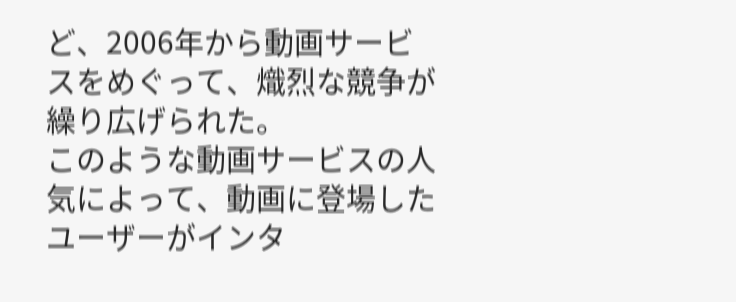ど、2006年から動画サービスをめぐって、熾烈な競争が繰り広げられた。
このような動画サービスの人気によって、動画に登場したユーザーがインタ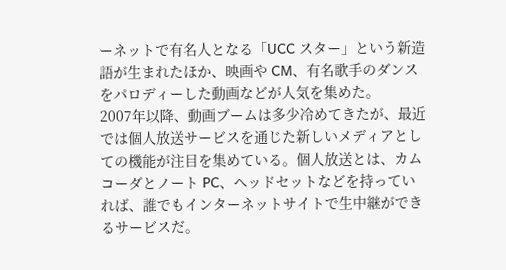ーネットで有名人となる「UCC スター」という新造語が生まれたほか、映画や CM、有名歌手のダンスをパロディーした動画などが人気を集めた。
2007年以降、動画ブームは多少冷めてきたが、最近では個人放送サービスを通じた新しいメディアとしての機能が注目を集めている。個人放送とは、カムコーダとノート PC、ヘッドセットなどを持っていれば、誰でもインターネットサイトで生中継ができるサービスだ。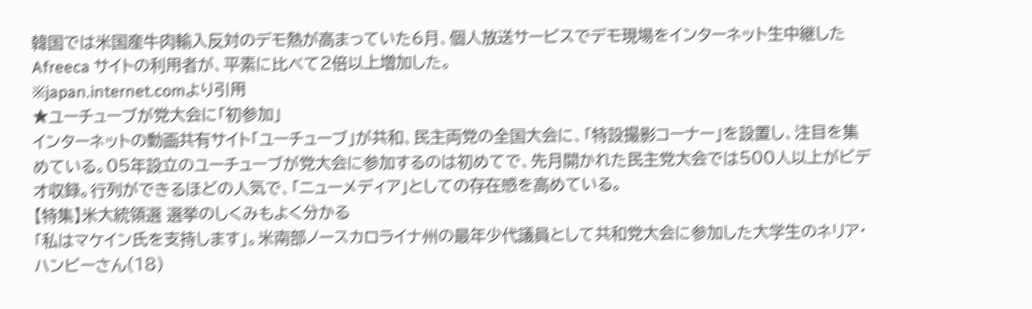韓国では米国産牛肉輸入反対のデモ熱が高まっていた6月、個人放送サービスでデモ現場をインターネット生中継した Afreeca サイトの利用者が、平素に比べて2倍以上増加した。
※japan.internet.comより引用
★ユーチューブが党大会に「初参加」
インターネットの動画共有サイト「ユーチューブ」が共和、民主両党の全国大会に、「特設撮影コーナー」を設置し、注目を集めている。05年設立のユーチューブが党大会に参加するのは初めてで、先月開かれた民主党大会では500人以上がビデオ収録。行列ができるほどの人気で、「ニューメディア」としての存在感を高めている。
【特集】米大統領選 選挙のしくみもよく分かる
「私はマケイン氏を支持します」。米南部ノースカロライナ州の最年少代議員として共和党大会に参加した大学生のネリア・ハンビーさん(18)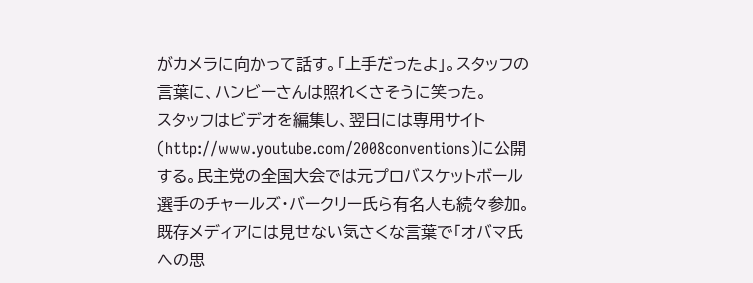がカメラに向かって話す。「上手だったよ」。スタッフの言葉に、ハンビーさんは照れくさそうに笑った。
スタッフはビデオを編集し、翌日には専用サイト(http://www.youtube.com/2008conventions)に公開する。民主党の全国大会では元プロバスケットボール選手のチャールズ・バークリー氏ら有名人も続々参加。既存メディアには見せない気さくな言葉で「オバマ氏への思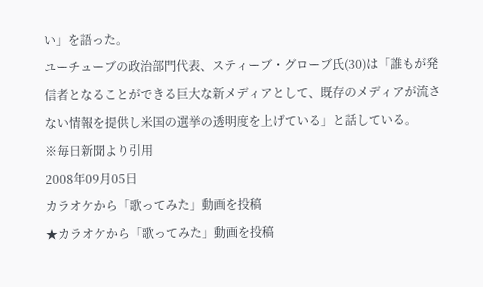い」を語った。
ユーチューブの政治部門代表、スティーブ・グローブ氏(30)は「誰もが発信者となることができる巨大な新メディアとして、既存のメディアが流さない情報を提供し米国の選挙の透明度を上げている」と話している。
※毎日新聞より引用
2008年09月05日
カラオケから「歌ってみた」動画を投稿
★カラオケから「歌ってみた」動画を投稿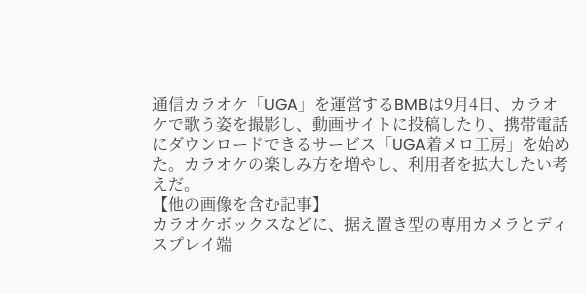通信カラオケ「UGA」を運営するBMBは9月4日、カラオケで歌う姿を撮影し、動画サイトに投稿したり、携帯電話にダウンロードできるサービス「UGA着メロ工房」を始めた。カラオケの楽しみ方を増やし、利用者を拡大したい考えだ。
【他の画像を含む記事】
カラオケボックスなどに、据え置き型の専用カメラとディスプレイ端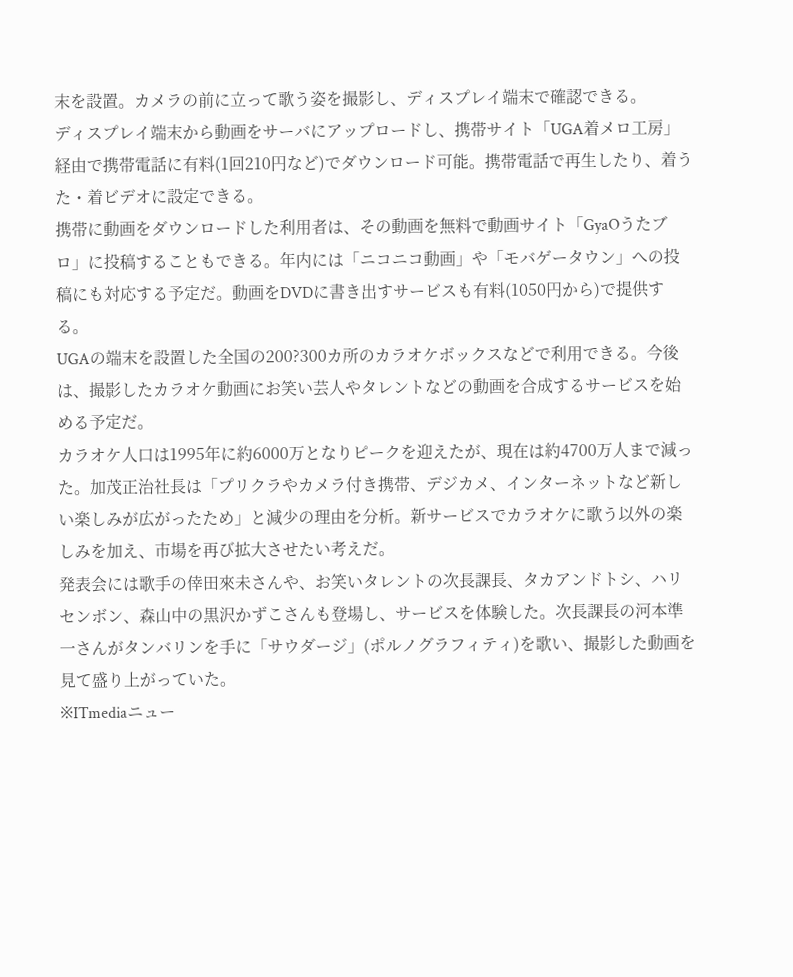末を設置。カメラの前に立って歌う姿を撮影し、ディスプレイ端末で確認できる。
ディスプレイ端末から動画をサーバにアップロードし、携帯サイト「UGA着メロ工房」経由で携帯電話に有料(1回210円など)でダウンロード可能。携帯電話で再生したり、着うた・着ビデオに設定できる。
携帯に動画をダウンロードした利用者は、その動画を無料で動画サイト「GyaOうたブロ」に投稿することもできる。年内には「ニコニコ動画」や「モバゲータウン」への投稿にも対応する予定だ。動画をDVDに書き出すサービスも有料(1050円から)で提供する。
UGAの端末を設置した全国の200?300カ所のカラオケボックスなどで利用できる。今後は、撮影したカラオケ動画にお笑い芸人やタレントなどの動画を合成するサービスを始める予定だ。
カラオケ人口は1995年に約6000万となりピークを迎えたが、現在は約4700万人まで減った。加茂正治社長は「プリクラやカメラ付き携帯、デジカメ、インターネットなど新しい楽しみが広がったため」と減少の理由を分析。新サービスでカラオケに歌う以外の楽しみを加え、市場を再び拡大させたい考えだ。
発表会には歌手の倖田來未さんや、お笑いタレントの次長課長、タカアンドトシ、ハリセンボン、森山中の黒沢かずこさんも登場し、サービスを体験した。次長課長の河本準一さんがタンバリンを手に「サウダージ」(ポルノグラフィティ)を歌い、撮影した動画を見て盛り上がっていた。
※ITmediaニュー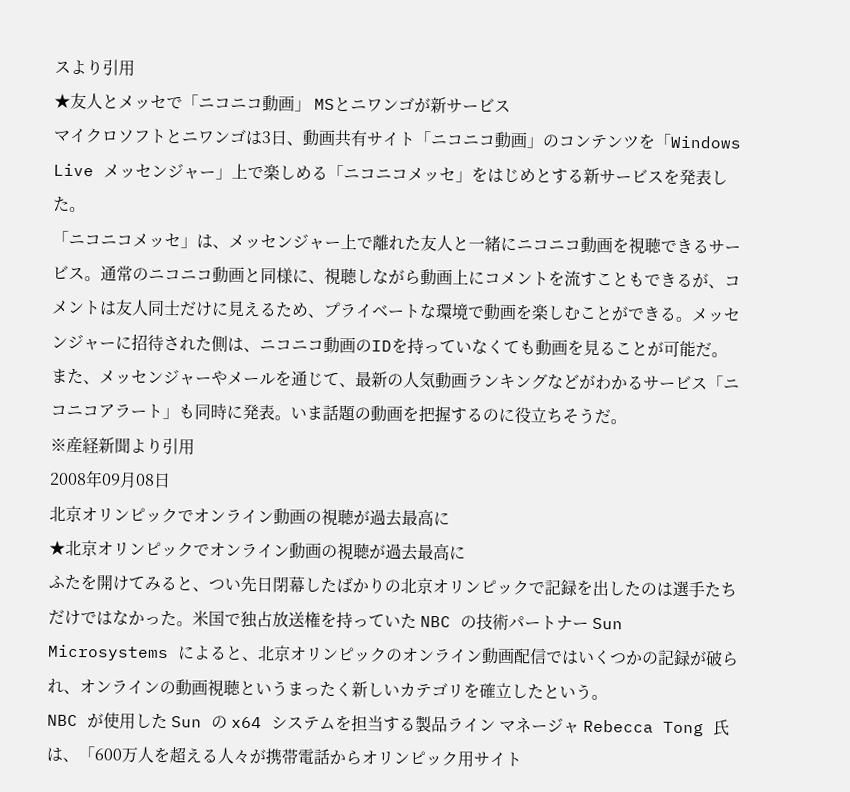スより引用
★友人とメッセで「ニコニコ動画」 MSとニワンゴが新サービス
マイクロソフトとニワンゴは3日、動画共有サイト「ニコニコ動画」のコンテンツを「Windows Live メッセンジャー」上で楽しめる「ニコニコメッセ」をはじめとする新サービスを発表した。
「ニコニコメッセ」は、メッセンジャー上で離れた友人と一緒にニコニコ動画を視聴できるサービス。通常のニコニコ動画と同様に、視聴しながら動画上にコメントを流すこともできるが、コメントは友人同士だけに見えるため、プライベートな環境で動画を楽しむことができる。メッセンジャーに招待された側は、ニコニコ動画のIDを持っていなくても動画を見ることが可能だ。
また、メッセンジャーやメールを通じて、最新の人気動画ランキングなどがわかるサービス「ニコニコアラート」も同時に発表。いま話題の動画を把握するのに役立ちそうだ。
※産経新聞より引用
2008年09月08日
北京オリンピックでオンライン動画の視聴が過去最高に
★北京オリンピックでオンライン動画の視聴が過去最高に
ふたを開けてみると、つい先日閉幕したばかりの北京オリンピックで記録を出したのは選手たちだけではなかった。米国で独占放送権を持っていた NBC の技術パートナー Sun Microsystems によると、北京オリンピックのオンライン動画配信ではいくつかの記録が破られ、オンラインの動画視聴というまったく新しいカテゴリを確立したという。
NBC が使用した Sun の x64 システムを担当する製品ライン マネージャ Rebecca Tong 氏は、「600万人を超える人々が携帯電話からオリンピック用サイト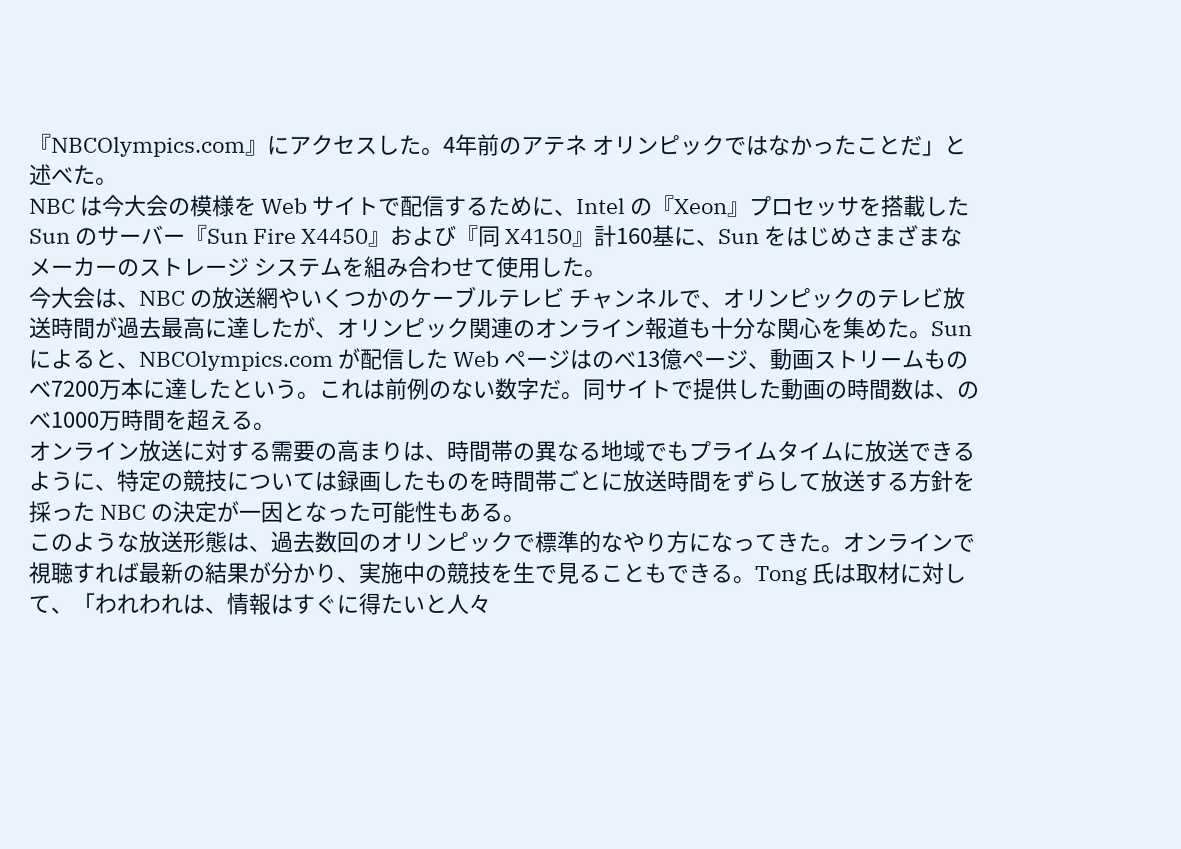『NBCOlympics.com』にアクセスした。4年前のアテネ オリンピックではなかったことだ」と述べた。
NBC は今大会の模様を Web サイトで配信するために、Intel の『Xeon』プロセッサを搭載した Sun のサーバー『Sun Fire X4450』および『同 X4150』計160基に、Sun をはじめさまざまなメーカーのストレージ システムを組み合わせて使用した。
今大会は、NBC の放送網やいくつかのケーブルテレビ チャンネルで、オリンピックのテレビ放送時間が過去最高に達したが、オリンピック関連のオンライン報道も十分な関心を集めた。Sun によると、NBCOlympics.com が配信した Web ページはのべ13億ページ、動画ストリームものべ7200万本に達したという。これは前例のない数字だ。同サイトで提供した動画の時間数は、のべ1000万時間を超える。
オンライン放送に対する需要の高まりは、時間帯の異なる地域でもプライムタイムに放送できるように、特定の競技については録画したものを時間帯ごとに放送時間をずらして放送する方針を採った NBC の決定が一因となった可能性もある。
このような放送形態は、過去数回のオリンピックで標準的なやり方になってきた。オンラインで視聴すれば最新の結果が分かり、実施中の競技を生で見ることもできる。Tong 氏は取材に対して、「われわれは、情報はすぐに得たいと人々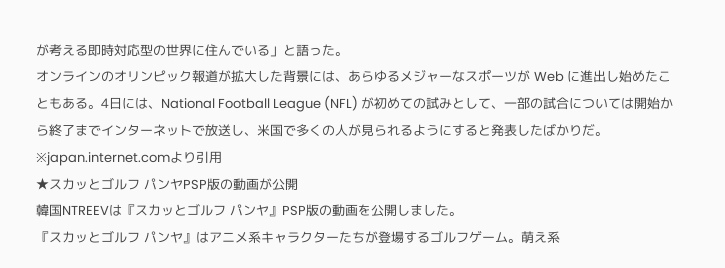が考える即時対応型の世界に住んでいる」と語った。
オンラインのオリンピック報道が拡大した背景には、あらゆるメジャーなスポーツが Web に進出し始めたこともある。4日には、National Football League (NFL) が初めての試みとして、一部の試合については開始から終了までインターネットで放送し、米国で多くの人が見られるようにすると発表したばかりだ。
※japan.internet.comより引用
★スカッとゴルフ パンヤPSP版の動画が公開
韓国NTREEVは『スカッとゴルフ パンヤ』PSP版の動画を公開しました。
『スカッとゴルフ パンヤ』はアニメ系キャラクターたちが登場するゴルフゲーム。萌え系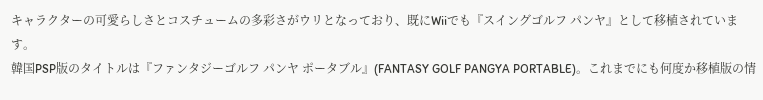キャラクターの可愛らしさとコスチュームの多彩さがウリとなっており、既にWiiでも『スイングゴルフ パンヤ』として移植されています。
韓国PSP版のタイトルは『ファンタジーゴルフ パンヤ ポータブル』(FANTASY GOLF PANGYA PORTABLE)。これまでにも何度か移植版の情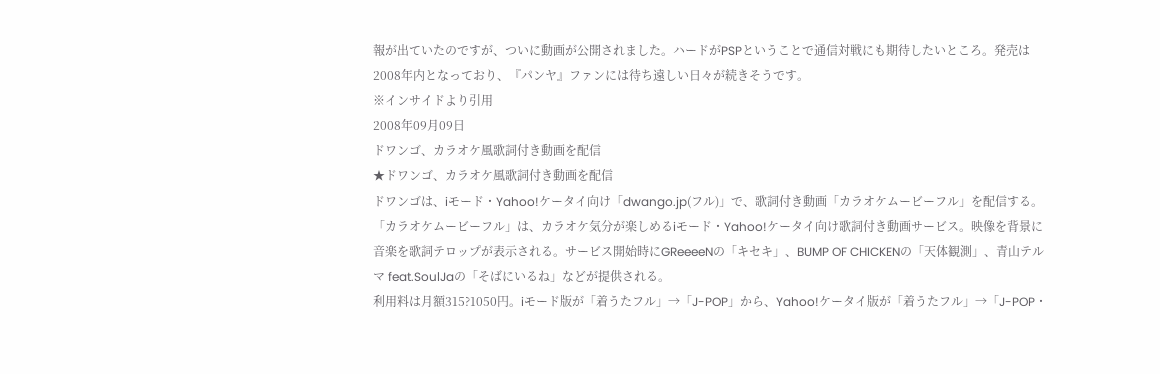報が出ていたのですが、ついに動画が公開されました。ハードがPSPということで通信対戦にも期待したいところ。発売は2008年内となっており、『パンヤ』ファンには待ち遠しい日々が続きそうです。
※インサイドより引用
2008年09月09日
ドワンゴ、カラオケ風歌詞付き動画を配信
★ドワンゴ、カラオケ風歌詞付き動画を配信
ドワンゴは、iモード・Yahoo!ケータイ向け「dwango.jp(フル)」で、歌詞付き動画「カラオケムービーフル」を配信する。
「カラオケムービーフル」は、カラオケ気分が楽しめるiモード・Yahoo!ケータイ向け歌詞付き動画サービス。映像を背景に音楽を歌詞テロップが表示される。サービス開始時にGReeeeNの「キセキ」、BUMP OF CHICKENの「天体観測」、青山テルマ feat.SoulJaの「そばにいるね」などが提供される。
利用料は月額315?1050円。iモード版が「着うたフル」→「J-POP」から、Yahoo!ケータイ版が「着うたフル」→「J-POP・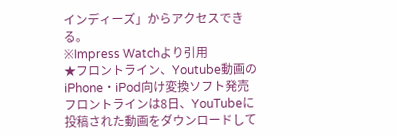インディーズ」からアクセスできる。
※Impress Watchより引用
★フロントライン、Youtube動画のiPhone・iPod向け変換ソフト発売
フロントラインは8日、YouTubeに投稿された動画をダウンロードして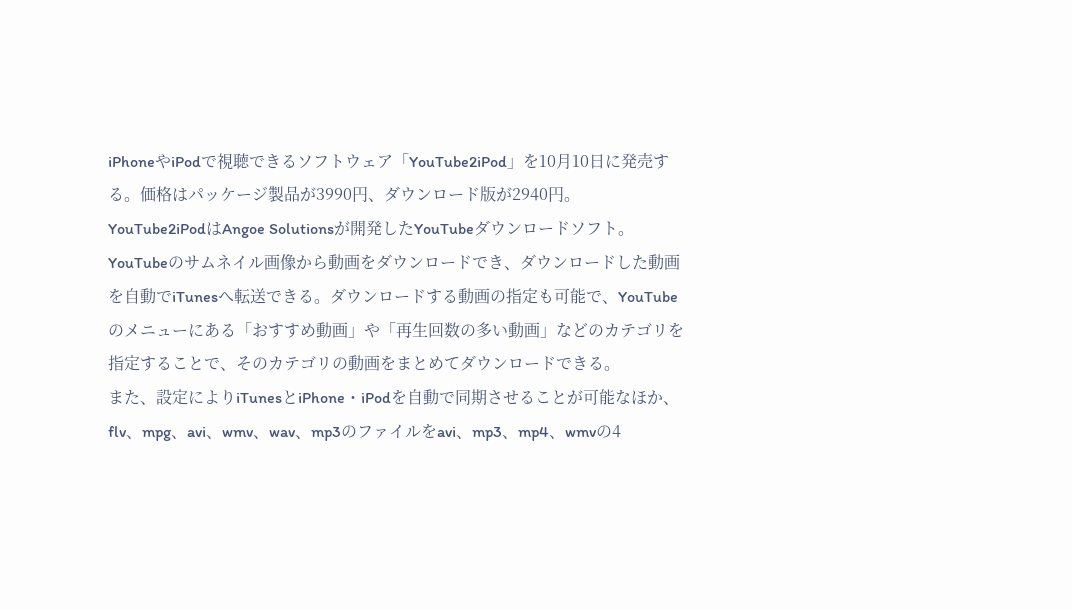iPhoneやiPodで視聴できるソフトウェア「YouTube2iPod」を10月10日に発売する。価格はパッケージ製品が3990円、ダウンロード版が2940円。
YouTube2iPodはAngoe Solutionsが開発したYouTubeダウンロードソフト。YouTubeのサムネイル画像から動画をダウンロードでき、ダウンロードした動画を自動でiTunesへ転送できる。ダウンロードする動画の指定も可能で、YouTubeのメニューにある「おすすめ動画」や「再生回数の多い動画」などのカテゴリを指定することで、そのカテゴリの動画をまとめてダウンロードできる。
また、設定によりiTunesとiPhone・iPodを自動で同期させることが可能なほか、flv、mpg、avi、wmv、wav、mp3のファイルをavi、mp3、mp4、wmvの4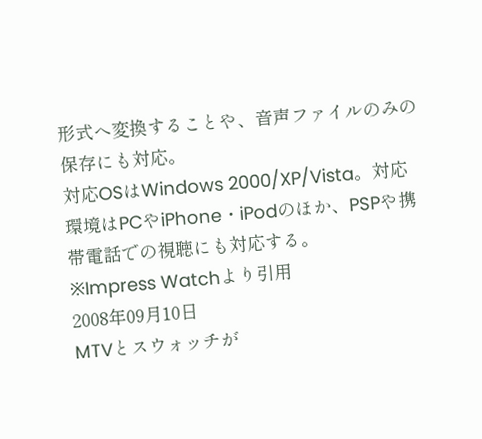形式へ変換することや、音声ファイルのみの保存にも対応。
対応OSはWindows 2000/XP/Vista。対応環境はPCやiPhone・iPodのほか、PSPや携帯電話での視聴にも対応する。
※Impress Watchより引用
2008年09月10日
MTVとスウォッチが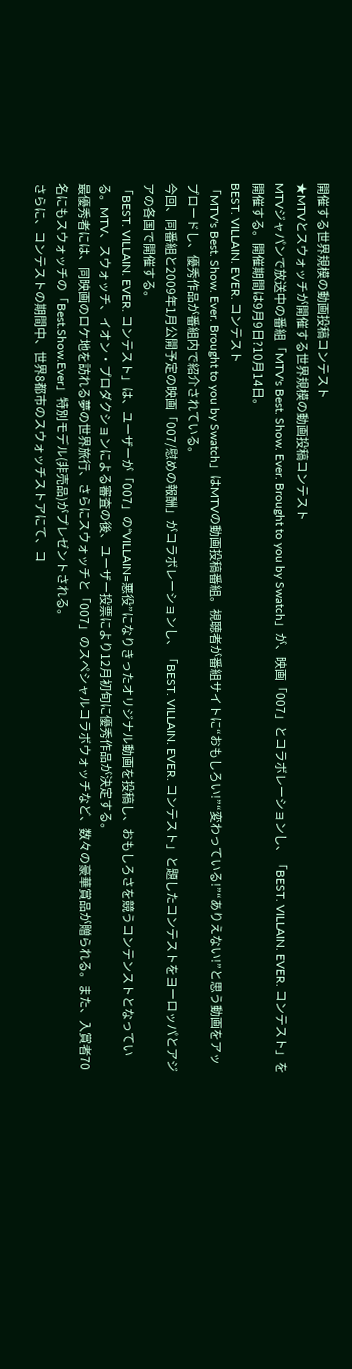開催する世界規模の動画投稿コンテスト
★MTVとスウォッチが開催する世界規模の動画投稿コンテスト
MTVジャパンで放送中の番組「MTV's Best. Show. Ever. Brought to you by Swatch」が、映画「007」とコラボレーションし、「BEST. VILLAIN. EVER. コンテスト」を開催する。開催期間は9月9日?10月14日。
BEST. VILLAIN. EVER. コンテスト
「MTV's Best. Show. Ever. Brought to you by Swatch」はMTVの動画投稿番組。視聴者が番組サイトに“おもしろい!”“変わっている!”“ありえない!”と思う動画をアップロードし、優秀作品が番組内で紹介されている。
今回、同番組と2009年1月公開予定の映画「007/慰めの報酬」がコラボレーションし、「BEST. VILLAIN. EVER. コンテスト」と題したコンテストをヨーロッパとアジアの各国で開催する。
「BEST. VILLAIN. EVER. コンテスト」は、ユーザーが「007」の“VILLAIN=悪役”になりきったオリジナル動画を投稿し、おもしろさを競うコンテンストとなっている。MTV、スウォッチ、イオン・プロダクションによる審査の後、ユーザー投票により12月初旬に優秀作品が決定する。
最優秀者には、同映画のロケ地を訪れる夢の世界旅行、さらにスウォッチと「007」のスペシャルコラボウォッチなど、数々の豪華賞品が贈られる。また、入賞者70名にもスウォッチの「Best.Show.Ever」特別モデル(非売品)がプレゼントされる。
さらに、コンテストの期間中、世界8都市のスウォッチストアにて、コ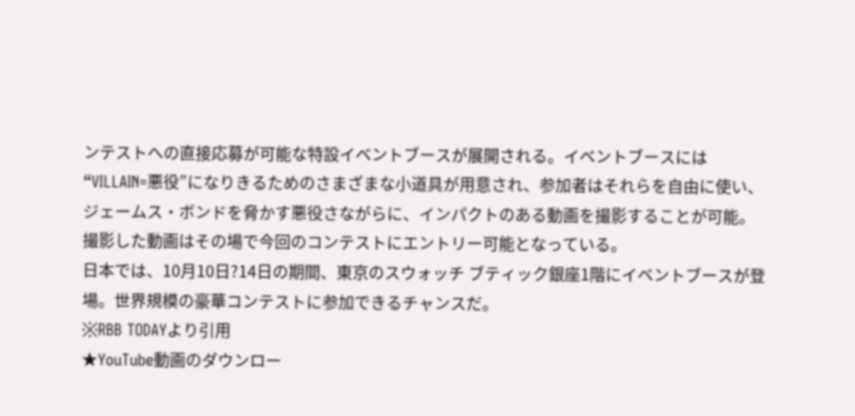ンテストへの直接応募が可能な特設イベントブースが展開される。イベントブースには“VILLAIN=悪役”になりきるためのさまざまな小道具が用意され、参加者はそれらを自由に使い、ジェームス・ボンドを脅かす悪役さながらに、インパクトのある動画を撮影することが可能。撮影した動画はその場で今回のコンテストにエントリー可能となっている。
日本では、10月10日?14日の期間、東京のスウォッチ ブティック銀座1階にイベントブースが登場。世界規模の豪華コンテストに参加できるチャンスだ。
※RBB TODAYより引用
★YouTube動画のダウンロー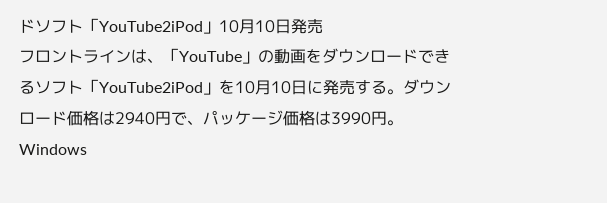ドソフト「YouTube2iPod」10月10日発売
フロントラインは、「YouTube」の動画をダウンロードできるソフト「YouTube2iPod」を10月10日に発売する。ダウンロード価格は2940円で、パッケージ価格は3990円。Windows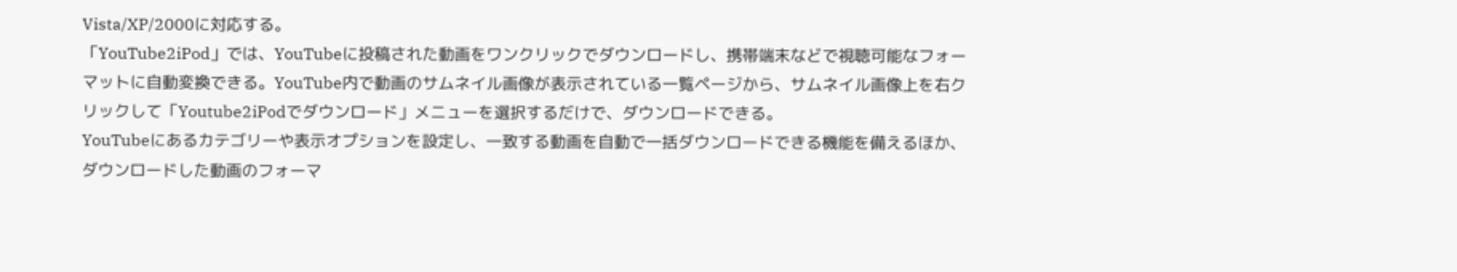Vista/XP/2000に対応する。
「YouTube2iPod」では、YouTubeに投稿された動画をワンクリックでダウンロードし、携帯端末などで視聴可能なフォーマットに自動変換できる。YouTube内で動画のサムネイル画像が表示されている一覧ページから、サムネイル画像上を右クリックして「Youtube2iPodでダウンロード」メニューを選択するだけで、ダウンロードできる。
YouTubeにあるカテゴリーや表示オプションを設定し、一致する動画を自動で一括ダウンロードできる機能を備えるほか、ダウンロードした動画のフォーマ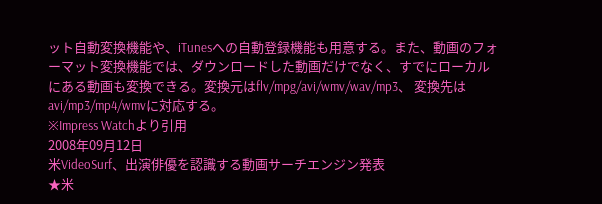ット自動変換機能や、iTunesへの自動登録機能も用意する。また、動画のフォーマット変換機能では、ダウンロードした動画だけでなく、すでにローカルにある動画も変換できる。変換元はflv/mpg/avi/wmv/wav/mp3、 変換先はavi/mp3/mp4/wmvに対応する。
※Impress Watchより引用
2008年09月12日
米VideoSurf、出演俳優を認識する動画サーチエンジン発表
★米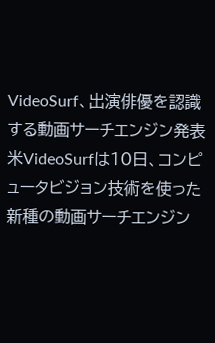VideoSurf、出演俳優を認識する動画サーチエンジン発表
米VideoSurfは10日、コンピュータビジョン技術を使った新種の動画サーチエンジン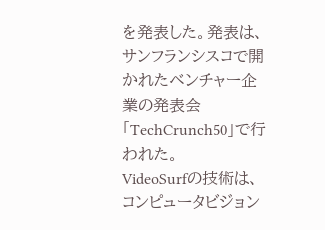を発表した。発表は、サンフランシスコで開かれたベンチャー企業の発表会「TechCrunch50」で行われた。
VideoSurfの技術は、コンピュータビジョン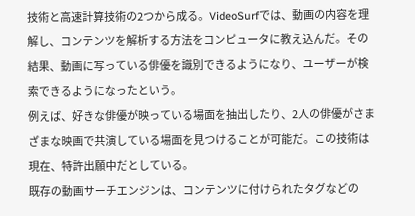技術と高速計算技術の2つから成る。VideoSurfでは、動画の内容を理解し、コンテンツを解析する方法をコンピュータに教え込んだ。その結果、動画に写っている俳優を識別できるようになり、ユーザーが検索できるようになったという。
例えば、好きな俳優が映っている場面を抽出したり、2人の俳優がさまざまな映画で共演している場面を見つけることが可能だ。この技術は現在、特許出願中だとしている。
既存の動画サーチエンジンは、コンテンツに付けられたタグなどの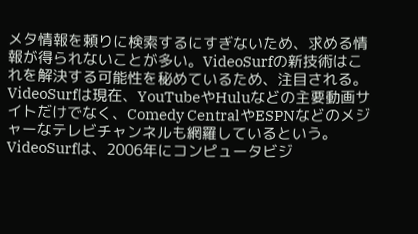メタ情報を頼りに検索するにすぎないため、求める情報が得られないことが多い。VideoSurfの新技術はこれを解決する可能性を秘めているため、注目される。
VideoSurfは現在、YouTubeやHuluなどの主要動画サイトだけでなく、Comedy CentralやESPNなどのメジャーなテレビチャンネルも網羅しているという。
VideoSurfは、2006年にコンピュータビジ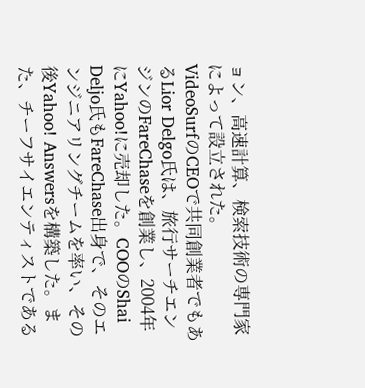ョン、高速計算、検索技術の専門家によって設立された。
VideoSurfのCEOで共同創業者でもあるLior Delgo氏は、旅行サーチエンジンのFareChaseを創業し、2004年にYahoo!に売却した。COOのShai Deljo氏もFareChase出身で、そのエンジニアリングチームを率い、その後Yahoo! Answersを構築した。また、チーフサイエンティストである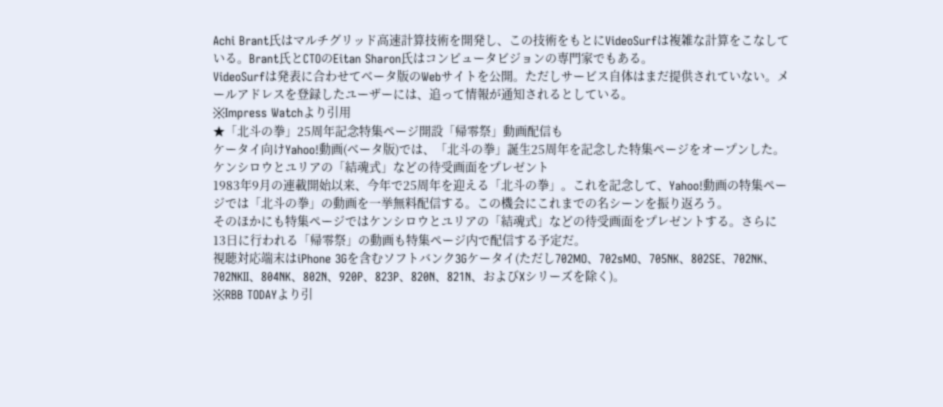Achi Brant氏はマルチグリッド高速計算技術を開発し、この技術をもとにVideoSurfは複雑な計算をこなしている。Brant氏とCTOのEitan Sharon氏はコンピュータビジョンの専門家でもある。
VideoSurfは発表に合わせてベータ版のWebサイトを公開。ただしサービス自体はまだ提供されていない。メールアドレスを登録したユーザーには、追って情報が通知されるとしている。
※Impress Watchより引用
★「北斗の拳」25周年記念特集ページ開設「帰零祭」動画配信も
ケータイ向けYahoo!動画(ベータ版)では、「北斗の拳」誕生25周年を記念した特集ページをオープンした。
ケンシロウとユリアの「結魂式」などの待受画面をプレゼント
1983年9月の連載開始以来、今年で25周年を迎える「北斗の拳」。これを記念して、Yahoo!動画の特集ページでは「北斗の拳」の動画を一挙無料配信する。この機会にこれまでの名シーンを振り返ろう。
そのほかにも特集ページではケンシロウとユリアの「結魂式」などの待受画面をプレゼントする。さらに13日に行われる「帰零祭」の動画も特集ページ内で配信する予定だ。
視聴対応端末はiPhone 3Gを含むソフトバンク3Gケータイ(ただし702MO、702sMO、705NK、802SE、702NK、702NKII、804NK、802N、920P、823P、820N、821N、およびXシリーズを除く)。
※RBB TODAYより引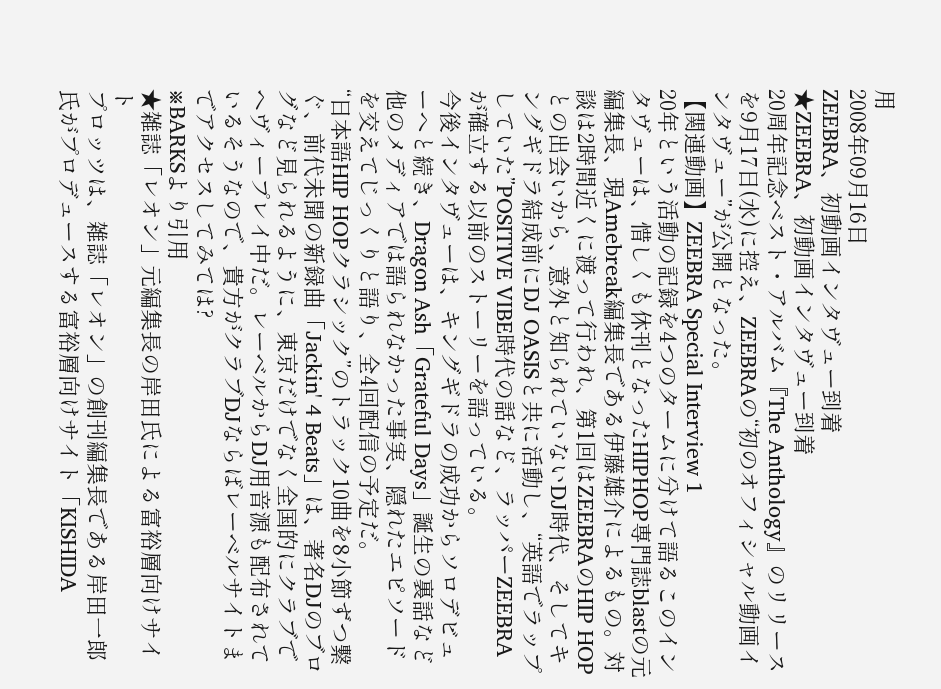用
2008年09月16日
ZEEBRA、初動画インタヴュー到着
★ZEEBRA、初動画インタヴュー到着
20周年記念ベスト・アルバム『The Anthology』のリリースを9月17日(水)に控え、ZEEBRAの“初のオフィシャル動画インタヴュー”が公開となった。
【関連動画】ZEEBRA Special Interview 1
20年という活動の記録を4つのタームに分けて語るこのインタヴューは、惜しくも休刊となったHIPHOP専門誌blastの元編集長、現Amebreak編集長である伊藤雄介によるもの。対談は2時間近くに渡って行われ、第1回はZEEBRAのHIP HOPとの出会いから、意外と知られていないDJ時代、そしてキングギドラ結成前にDJ OASISと共に活動し、“英語でラップしていた”POSITIVE VIBE時代の話など、ラッパーZEEBRAが確立する以前のストーリーを語っている。
今後インタヴューは、キングギドラの成功からソロデビューへと続き、Dragon Ash「Grateful Days」誕生の裏話など他のメディアでは語られなかった事実、隠れたエピソードを交えてじっくりと語り、全4回配信の予定だ。
“日本語HIP HOPクラシック”のトラック10曲を8小節ずつ繋ぐ、前代未聞の新録曲「Jackin' 4 Beats」は、著名DJのブログなど見られるように、東京だけでなく全国的にクラブでヘヴィープレイ中だ。レーベルからDJ用音源も配布されているそうなので、貴方がクラブDJならばレーベルサイトまでアクセスしてみては?
※BARKSより引用
★雑誌「レオン」元編集長の岸田氏による富裕層向けサイト
プロッツは、雑誌「レオン」の創刊編集長である岸田一郎氏がプロデュースする富裕層向けサイト「KISHIDA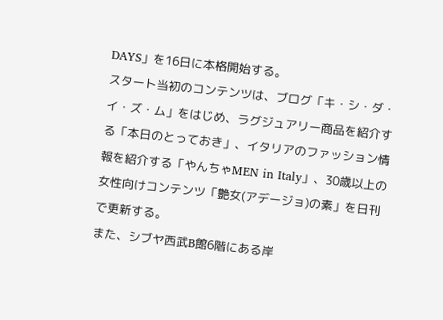DAYS」を16日に本格開始する。
スタート当初のコンテンツは、ブログ「キ・シ・ダ・イ・ズ・ム」をはじめ、ラグジュアリー商品を紹介する「本日のとっておき」、イタリアのファッション情報を紹介する「やんちゃMEN in Italy」、30歳以上の女性向けコンテンツ「艶女(アデージョ)の素」を日刊で更新する。
また、シブヤ西武B館6階にある岸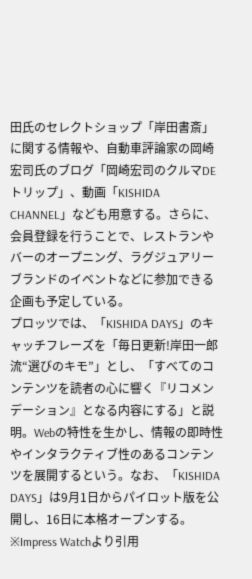田氏のセレクトショップ「岸田書斎」に関する情報や、自動車評論家の岡崎宏司氏のブログ「岡崎宏司のクルマDEトリップ」、動画「KISHIDA CHANNEL」なども用意する。さらに、会員登録を行うことで、レストランやバーのオープニング、ラグジュアリーブランドのイベントなどに参加できる企画も予定している。
プロッツでは、「KISHIDA DAYS」のキャッチフレーズを「毎日更新!岸田一郎流“選びのキモ”」とし、「すべてのコンテンツを読者の心に響く『リコメンデーション』となる内容にする」と説明。Webの特性を生かし、情報の即時性やインタラクティブ性のあるコンテンツを展開するという。なお、「KISHIDA DAYS」は9月1日からパイロット版を公開し、16日に本格オープンする。
※Impress Watchより引用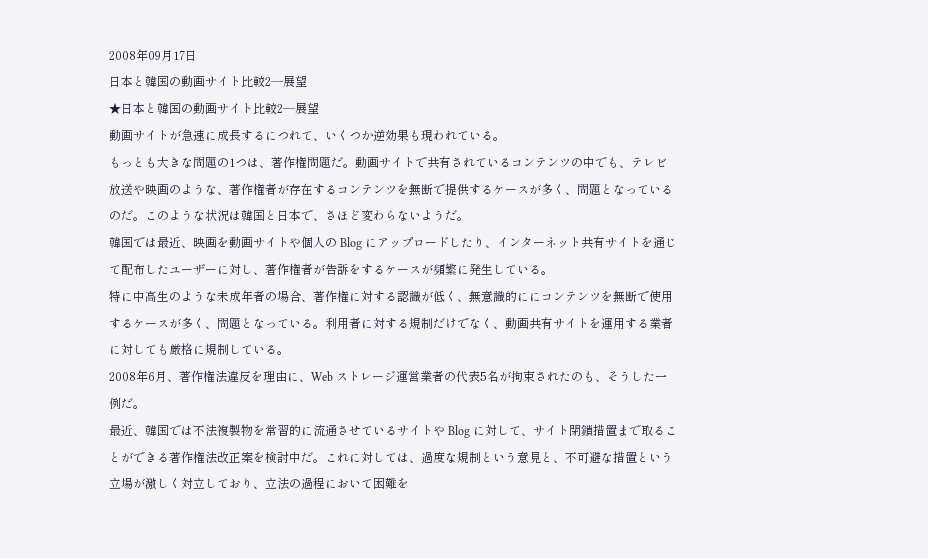2008年09月17日
日本と韓国の動画サイト比較2―展望
★日本と韓国の動画サイト比較2―展望
動画サイトが急速に成長するにつれて、いくつか逆効果も現われている。
もっとも大きな問題の1つは、著作権問題だ。動画サイトで共有されているコンテンツの中でも、テレビ放送や映画のような、著作権者が存在するコンテンツを無断で提供するケースが多く、問題となっているのだ。このような状況は韓国と日本で、さほど変わらないようだ。
韓国では最近、映画を動画サイトや個人の Blog にアップロードしたり、インターネット共有サイトを通じて配布したユーザーに対し、著作権者が告訴をするケースが頻繁に発生している。
特に中高生のような未成年者の場合、著作権に対する認識が低く、無意識的ににコンテンツを無断で使用するケースが多く、問題となっている。利用者に対する規制だけでなく、動画共有サイトを運用する業者に対しても厳格に規制している。
2008年6月、著作権法違反を理由に、Web ストレージ運営業者の代表5名が拘束されたのも、そうした一例だ。
最近、韓国では不法複製物を常習的に流通させているサイトや Blog に対して、サイト閉鎖措置まで取ることができる著作権法改正案を検討中だ。これに対しては、過度な規制という意見と、不可避な措置という立場が激しく対立しており、立法の過程において困難を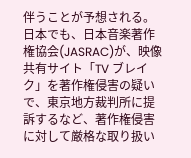伴うことが予想される。
日本でも、日本音楽著作権協会(JASRAC)が、映像共有サイト「TV ブレイク」を著作権侵害の疑いで、東京地方裁判所に提訴するなど、著作権侵害に対して厳格な取り扱い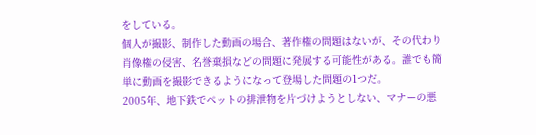をしている。
個人が撮影、制作した動画の場合、著作権の問題はないが、その代わり肖像権の侵害、名誉棄損などの問題に発展する可能性がある。誰でも簡単に動画を撮影できるようになって登場した問題の1つだ。
2005年、地下鉄でペットの排泄物を片づけようとしない、マナーの悪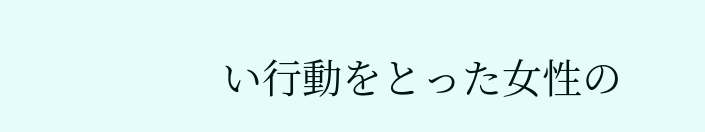い行動をとった女性の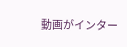動画がインター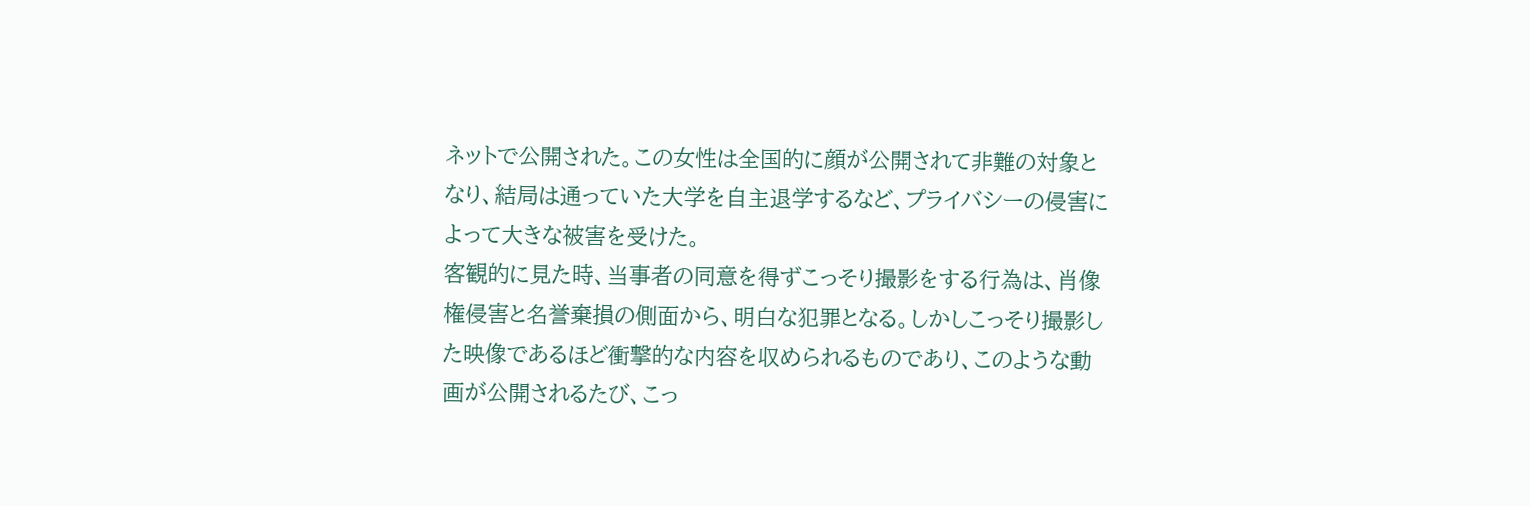ネットで公開された。この女性は全国的に顔が公開されて非難の対象となり、結局は通っていた大学を自主退学するなど、プライバシーの侵害によって大きな被害を受けた。
客観的に見た時、当事者の同意を得ずこっそり撮影をする行為は、肖像権侵害と名誉棄損の側面から、明白な犯罪となる。しかしこっそり撮影した映像であるほど衝撃的な内容を収められるものであり、このような動画が公開されるたび、こっ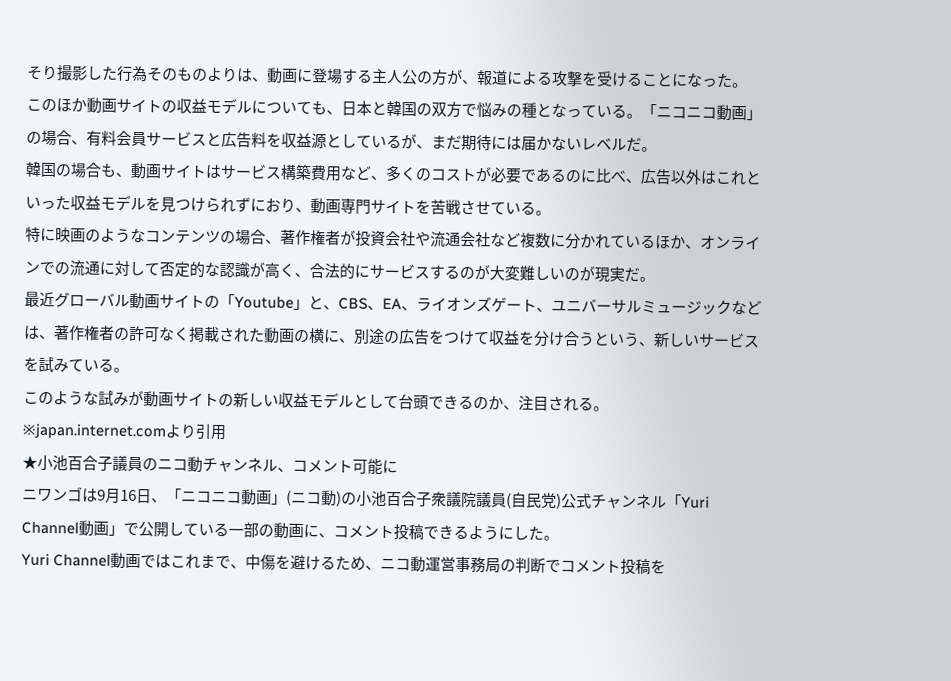そり撮影した行為そのものよりは、動画に登場する主人公の方が、報道による攻撃を受けることになった。
このほか動画サイトの収益モデルについても、日本と韓国の双方で悩みの種となっている。「ニコニコ動画」の場合、有料会員サービスと広告料を収益源としているが、まだ期待には届かないレベルだ。
韓国の場合も、動画サイトはサービス構築費用など、多くのコストが必要であるのに比べ、広告以外はこれといった収益モデルを見つけられずにおり、動画専門サイトを苦戦させている。
特に映画のようなコンテンツの場合、著作権者が投資会社や流通会社など複数に分かれているほか、オンラインでの流通に対して否定的な認識が高く、合法的にサービスするのが大変難しいのが現実だ。
最近グローバル動画サイトの「Youtube」と、CBS、EA、ライオンズゲート、ユニバーサルミュージックなどは、著作権者の許可なく掲載された動画の横に、別途の広告をつけて収益を分け合うという、新しいサービスを試みている。
このような試みが動画サイトの新しい収益モデルとして台頭できるのか、注目される。
※japan.internet.comより引用
★小池百合子議員のニコ動チャンネル、コメント可能に
ニワンゴは9月16日、「ニコニコ動画」(ニコ動)の小池百合子衆議院議員(自民党)公式チャンネル「Yuri Channel動画」で公開している一部の動画に、コメント投稿できるようにした。
Yuri Channel動画ではこれまで、中傷を避けるため、ニコ動運営事務局の判断でコメント投稿を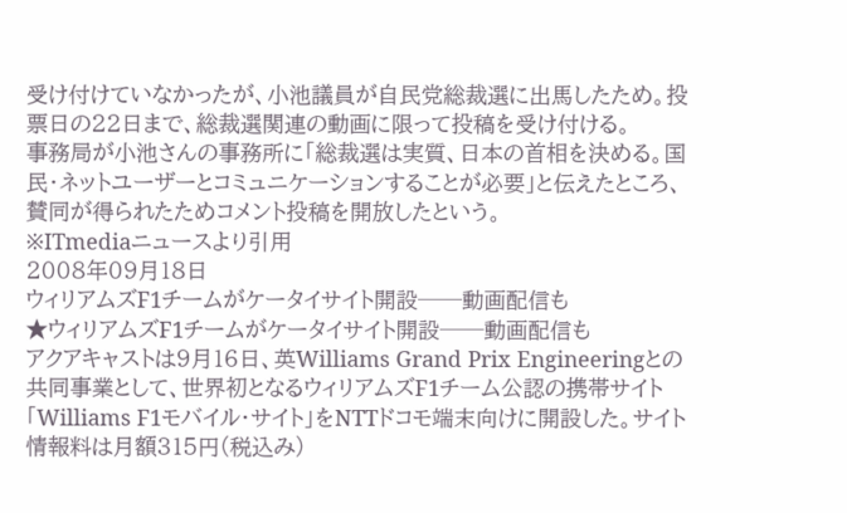受け付けていなかったが、小池議員が自民党総裁選に出馬したため。投票日の22日まで、総裁選関連の動画に限って投稿を受け付ける。
事務局が小池さんの事務所に「総裁選は実質、日本の首相を決める。国民・ネットユーザーとコミュニケーションすることが必要」と伝えたところ、賛同が得られたためコメント投稿を開放したという。
※ITmediaニュースより引用
2008年09月18日
ウィリアムズF1チームがケータイサイト開設──動画配信も
★ウィリアムズF1チームがケータイサイト開設──動画配信も
アクアキャストは9月16日、英Williams Grand Prix Engineeringとの共同事業として、世界初となるウィリアムズF1チーム公認の携帯サイト「Williams F1モバイル・サイト」をNTTドコモ端末向けに開設した。サイト情報料は月額315円(税込み)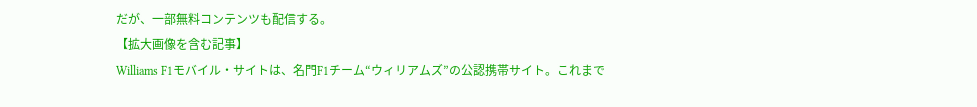だが、一部無料コンテンツも配信する。
【拡大画像を含む記事】
Williams F1モバイル・サイトは、名門F1チーム“ウィリアムズ”の公認携帯サイト。これまで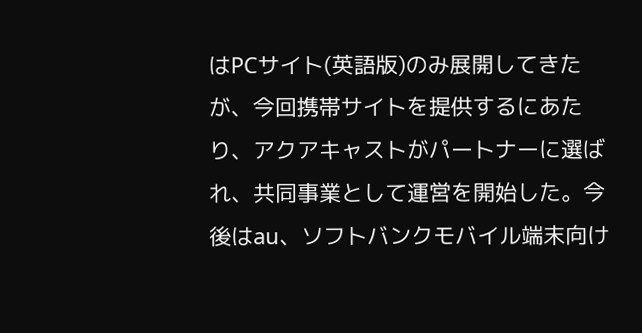はPCサイト(英語版)のみ展開してきたが、今回携帯サイトを提供するにあたり、アクアキャストがパートナーに選ばれ、共同事業として運営を開始した。今後はau、ソフトバンクモバイル端末向け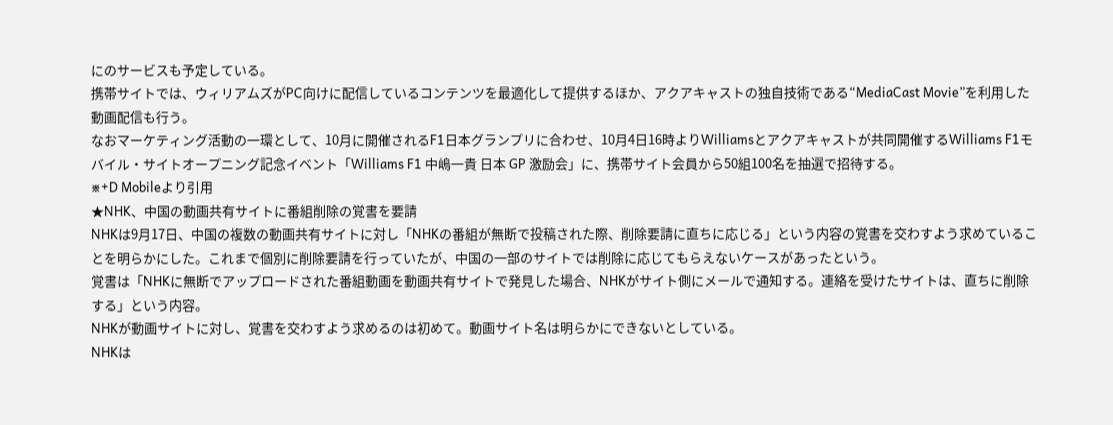にのサービスも予定している。
携帯サイトでは、ウィリアムズがPC向けに配信しているコンテンツを最適化して提供するほか、アクアキャストの独自技術である“MediaCast Movie”を利用した動画配信も行う。
なおマーケティング活動の一環として、10月に開催されるF1日本グランプリに合わせ、10月4日16時よりWilliamsとアクアキャストが共同開催するWilliams F1モバイル・サイトオープニング記念イベント「Williams F1 中嶋一貴 日本 GP 激励会」に、携帯サイト会員から50組100名を抽選で招待する。
※+D Mobileより引用
★NHK、中国の動画共有サイトに番組削除の覚書を要請
NHKは9月17日、中国の複数の動画共有サイトに対し「NHKの番組が無断で投稿された際、削除要請に直ちに応じる」という内容の覚書を交わすよう求めていることを明らかにした。これまで個別に削除要請を行っていたが、中国の一部のサイトでは削除に応じてもらえないケースがあったという。
覚書は「NHKに無断でアップロードされた番組動画を動画共有サイトで発見した場合、NHKがサイト側にメールで通知する。連絡を受けたサイトは、直ちに削除する」という内容。
NHKが動画サイトに対し、覚書を交わすよう求めるのは初めて。動画サイト名は明らかにできないとしている。
NHKは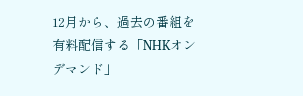12月から、過去の番組を有料配信する「NHKオンデマンド」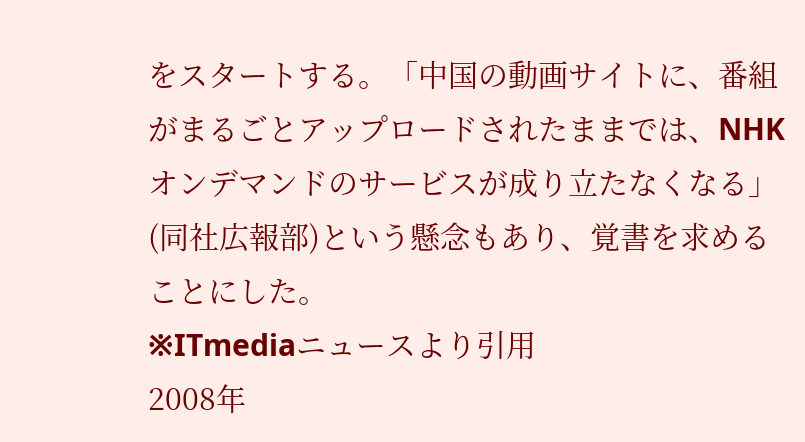をスタートする。「中国の動画サイトに、番組がまるごとアップロードされたままでは、NHKオンデマンドのサービスが成り立たなくなる」(同社広報部)という懸念もあり、覚書を求めることにした。
※ITmediaニュースより引用
2008年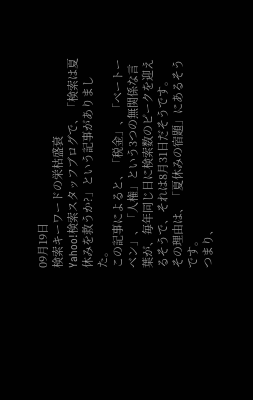09月19日
検索キーワードの栄枯盛衰
Yahoo!検索スタッフブログで、「検索は夏休みを救うか?」という記事がありました。
この記事によると、「税金」、「ベートーベン」、「人権」という3つの無関係な言葉が、毎年同じ日に検索数のピークを迎えるそうで、それは8月31日だそうです。
その理由は、「夏休みの宿題」にあるそうです。
つまり、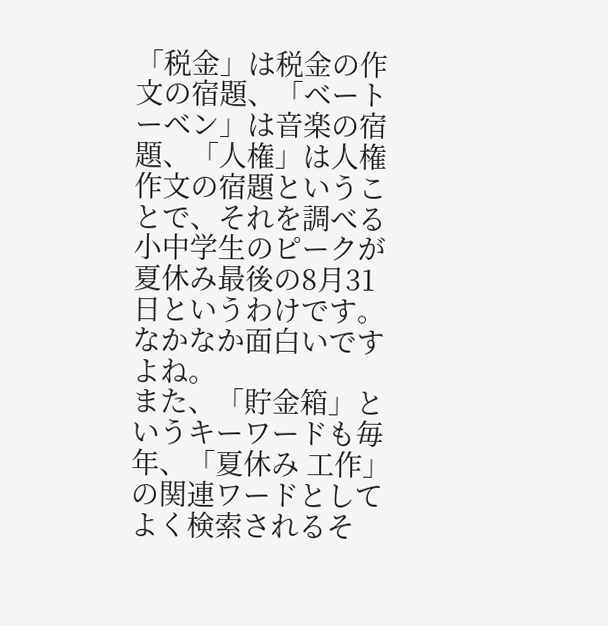「税金」は税金の作文の宿題、「ベートーベン」は音楽の宿題、「人権」は人権作文の宿題ということで、それを調べる小中学生のピークが夏休み最後の8月31日というわけです。
なかなか面白いですよね。
また、「貯金箱」というキーワードも毎年、「夏休み 工作」の関連ワードとしてよく検索されるそ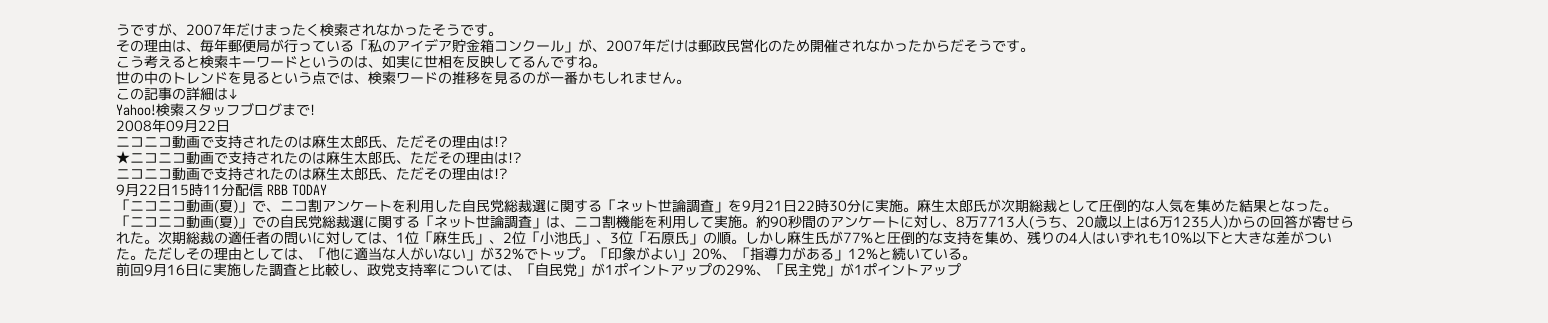うですが、2007年だけまったく検索されなかったそうです。
その理由は、毎年郵便局が行っている「私のアイデア貯金箱コンクール」が、2007年だけは郵政民営化のため開催されなかったからだそうです。
こう考えると検索キーワードというのは、如実に世相を反映してるんですね。
世の中のトレンドを見るという点では、検索ワードの推移を見るのが一番かもしれません。
この記事の詳細は↓
Yahoo!検索スタッフブログまで!
2008年09月22日
ニコニコ動画で支持されたのは麻生太郎氏、ただその理由は!?
★ニコニコ動画で支持されたのは麻生太郎氏、ただその理由は!?
ニコニコ動画で支持されたのは麻生太郎氏、ただその理由は!?
9月22日15時11分配信 RBB TODAY
「ニコニコ動画(夏)」で、ニコ割アンケートを利用した自民党総裁選に関する「ネット世論調査」を9月21日22時30分に実施。麻生太郎氏が次期総裁として圧倒的な人気を集めた結果となった。
「ニコニコ動画(夏)」での自民党総裁選に関する「ネット世論調査」は、ニコ割機能を利用して実施。約90秒間のアンケートに対し、8万7713人(うち、20歳以上は6万1235人)からの回答が寄せられた。次期総裁の適任者の問いに対しては、1位「麻生氏」、2位「小池氏」、3位「石原氏」の順。しかし麻生氏が77%と圧倒的な支持を集め、残りの4人はいずれも10%以下と大きな差がついた。ただしその理由としては、「他に適当な人がいない」が32%でトップ。「印象がよい」20%、「指導力がある」12%と続いている。
前回9月16日に実施した調査と比較し、政党支持率については、「自民党」が1ポイントアップの29%、「民主党」が1ポイントアップ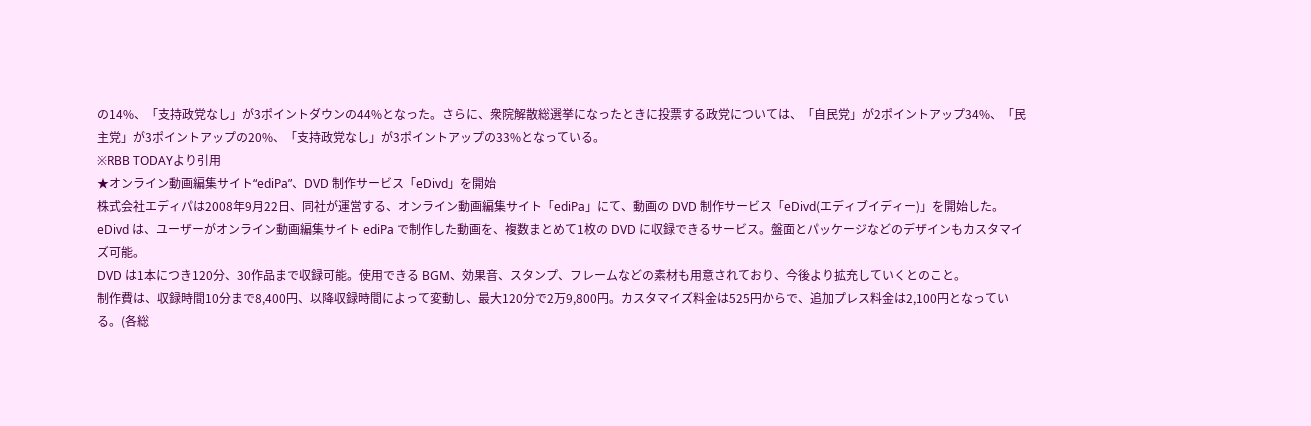の14%、「支持政党なし」が3ポイントダウンの44%となった。さらに、衆院解散総選挙になったときに投票する政党については、「自民党」が2ポイントアップ34%、「民主党」が3ポイントアップの20%、「支持政党なし」が3ポイントアップの33%となっている。
※RBB TODAYより引用
★オンライン動画編集サイト“ediPa”、DVD 制作サービス「eDivd」を開始
株式会社エディパは2008年9月22日、同社が運営する、オンライン動画編集サイト「ediPa」にて、動画の DVD 制作サービス「eDivd(エディブイディー)」を開始した。
eDivd は、ユーザーがオンライン動画編集サイト ediPa で制作した動画を、複数まとめて1枚の DVD に収録できるサービス。盤面とパッケージなどのデザインもカスタマイズ可能。
DVD は1本につき120分、30作品まで収録可能。使用できる BGM、効果音、スタンプ、フレームなどの素材も用意されており、今後より拡充していくとのこと。
制作費は、収録時間10分まで8,400円、以降収録時間によって変動し、最大120分で2万9,800円。カスタマイズ料金は525円からで、追加プレス料金は2,100円となっている。(各総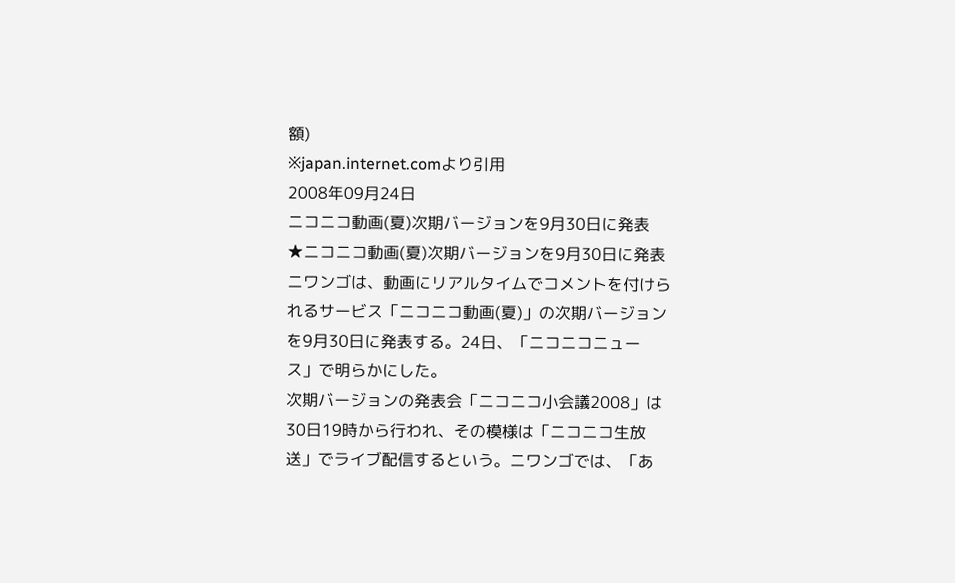額)
※japan.internet.comより引用
2008年09月24日
ニコニコ動画(夏)次期バージョンを9月30日に発表
★ニコニコ動画(夏)次期バージョンを9月30日に発表
ニワンゴは、動画にリアルタイムでコメントを付けられるサービス「ニコニコ動画(夏)」の次期バージョンを9月30日に発表する。24日、「ニコニコニュース」で明らかにした。
次期バージョンの発表会「ニコニコ小会議2008」は30日19時から行われ、その模様は「ニコニコ生放送」でライブ配信するという。ニワンゴでは、「あ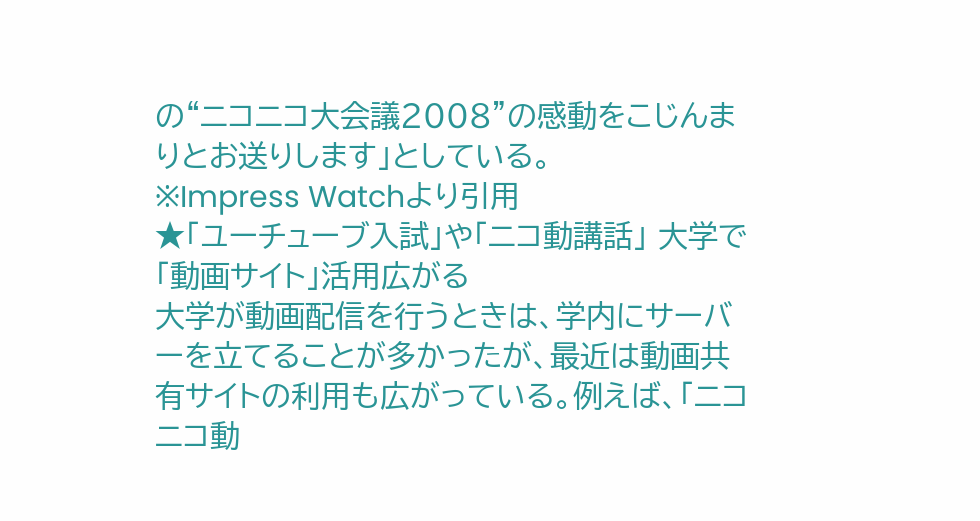の“ニコニコ大会議2008”の感動をこじんまりとお送りします」としている。
※Impress Watchより引用
★「ユーチューブ入試」や「ニコ動講話」 大学で「動画サイト」活用広がる
大学が動画配信を行うときは、学内にサーバーを立てることが多かったが、最近は動画共有サイトの利用も広がっている。例えば、「ニコニコ動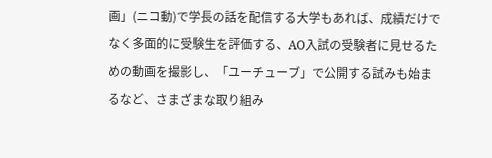画」(ニコ動)で学長の話を配信する大学もあれば、成績だけでなく多面的に受験生を評価する、AO入試の受験者に見せるための動画を撮影し、「ユーチューブ」で公開する試みも始まるなど、さまざまな取り組み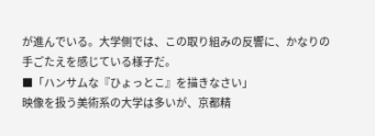が進んでいる。大学側では、この取り組みの反響に、かなりの手ごたえを感じている様子だ。
■「ハンサムな『ひょっとこ』を描きなさい」
映像を扱う美術系の大学は多いが、京都精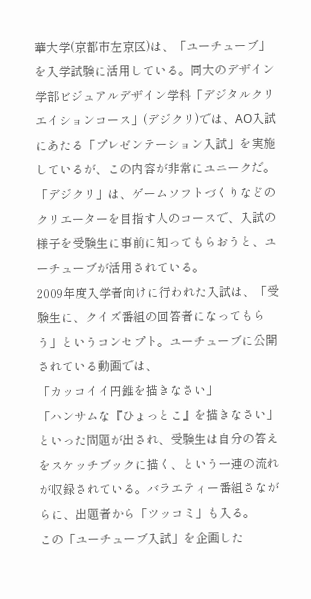華大学(京都市左京区)は、「ユーチューブ」を入学試験に活用している。同大のデザイン学部ビジュアルデザイン学科「デジタルクリエイションコース」(デジクリ)では、AO入試にあたる「プレゼンテーション入試」を実施しているが、この内容が非常にユニークだ。「デジクリ」は、ゲームソフトづくりなどのクリエーターを目指す人のコースで、入試の様子を受験生に事前に知ってもらおうと、ユーチューブが活用されている。
2009年度入学者向けに行われた入試は、「受験生に、クイズ番組の回答者になってもらう」というコンセプト。ユーチューブに公開されている動画では、
「カッコイイ円錐を描きなさい」
「ハンサムな『ひょっとこ』を描きなさい」
といった問題が出され、受験生は自分の答えをスケッチブックに描く、という一連の流れが収録されている。バラエティー番組さながらに、出題者から「ツッコミ」も入る。
この「ユーチューブ入試」を企画した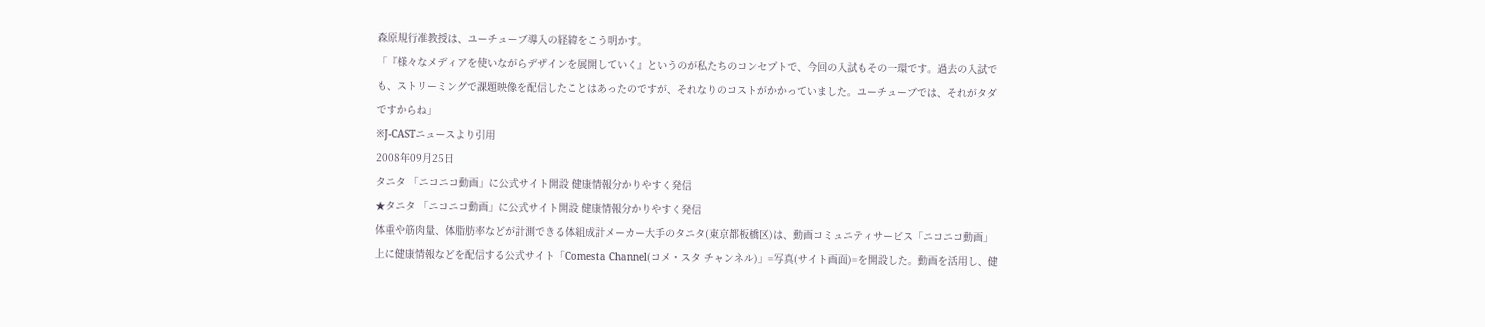森原規行准教授は、ユーチューブ導入の経緯をこう明かす。
「『様々なメディアを使いながらデザインを展開していく』というのが私たちのコンセプトで、今回の入試もその一環です。過去の入試でも、ストリーミングで課題映像を配信したことはあったのですが、それなりのコストがかかっていました。ユーチューブでは、それがタダですからね」
※J-CASTニュースより引用
2008年09月25日
タニタ 「ニコニコ動画」に公式サイト開設 健康情報分かりやすく発信
★タニタ 「ニコニコ動画」に公式サイト開設 健康情報分かりやすく発信
体重や筋肉量、体脂肪率などが計測できる体組成計メーカー大手のタニタ(東京都板橋区)は、動画コミュニティサービス「ニコニコ動画」上に健康情報などを配信する公式サイト「Comesta Channel(コメ・スタ チャンネル)」=写真(サイト画面)=を開設した。動画を活用し、健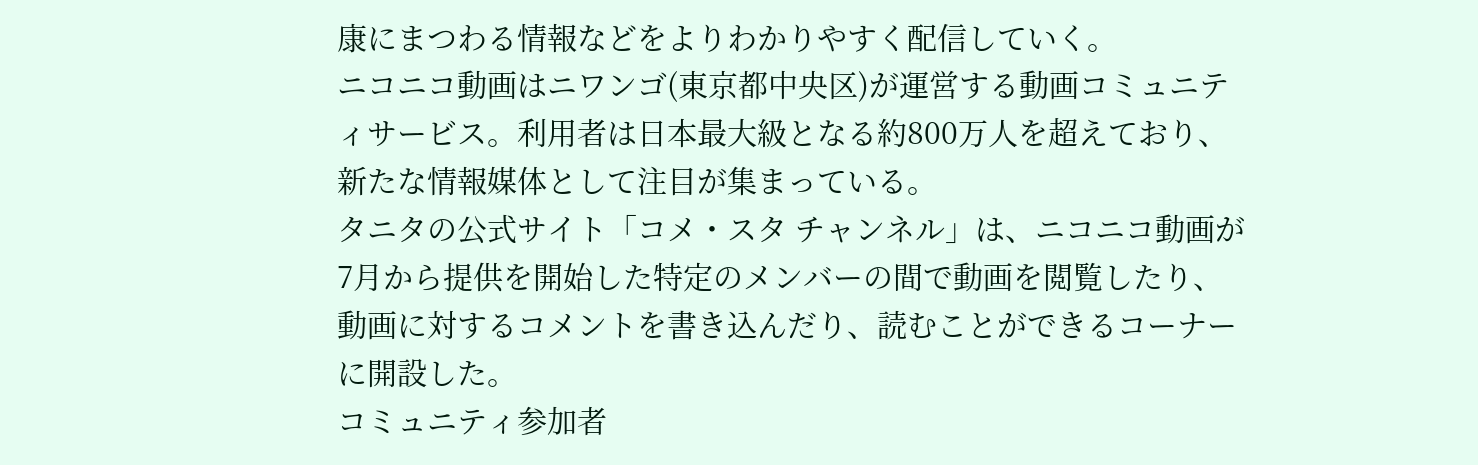康にまつわる情報などをよりわかりやすく配信していく。
ニコニコ動画はニワンゴ(東京都中央区)が運営する動画コミュニティサービス。利用者は日本最大級となる約800万人を超えており、新たな情報媒体として注目が集まっている。
タニタの公式サイト「コメ・スタ チャンネル」は、ニコニコ動画が7月から提供を開始した特定のメンバーの間で動画を閲覧したり、動画に対するコメントを書き込んだり、読むことができるコーナーに開設した。
コミュニティ参加者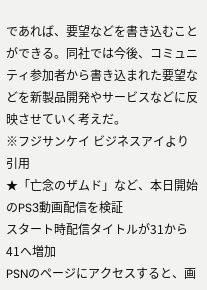であれば、要望などを書き込むことができる。同社では今後、コミュニティ参加者から書き込まれた要望などを新製品開発やサービスなどに反映させていく考えだ。
※フジサンケイ ビジネスアイより引用
★「亡念のザムド」など、本日開始のPS3動画配信を検証
スタート時配信タイトルが31から41へ増加
PSNのページにアクセスすると、画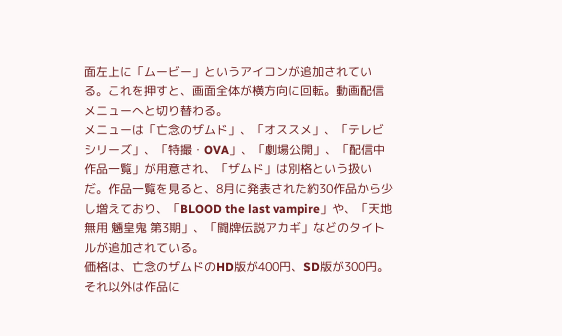面左上に「ムービー」というアイコンが追加されている。これを押すと、画面全体が横方向に回転。動画配信メニューへと切り替わる。
メニューは「亡念のザムド」、「オススメ」、「テレビシリーズ」、「特撮・OVA」、「劇場公開」、「配信中作品一覧」が用意され、「ザムド」は別格という扱いだ。作品一覧を見ると、8月に発表された約30作品から少し増えており、「BLOOD the last vampire」や、「天地無用 魎皇鬼 第3期」、「闘牌伝説アカギ」などのタイトルが追加されている。
価格は、亡念のザムドのHD版が400円、SD版が300円。それ以外は作品に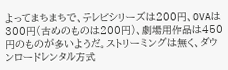よってまちまちで、テレビシリーズは200円、OVAは300円(古めのものは200円)、劇場用作品は450円のものが多いようだ。ストリーミングは無く、ダウンロードレンタル方式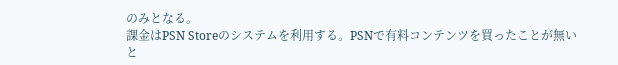のみとなる。
課金はPSN Storeのシステムを利用する。PSNで有料コンテンツを買ったことが無いと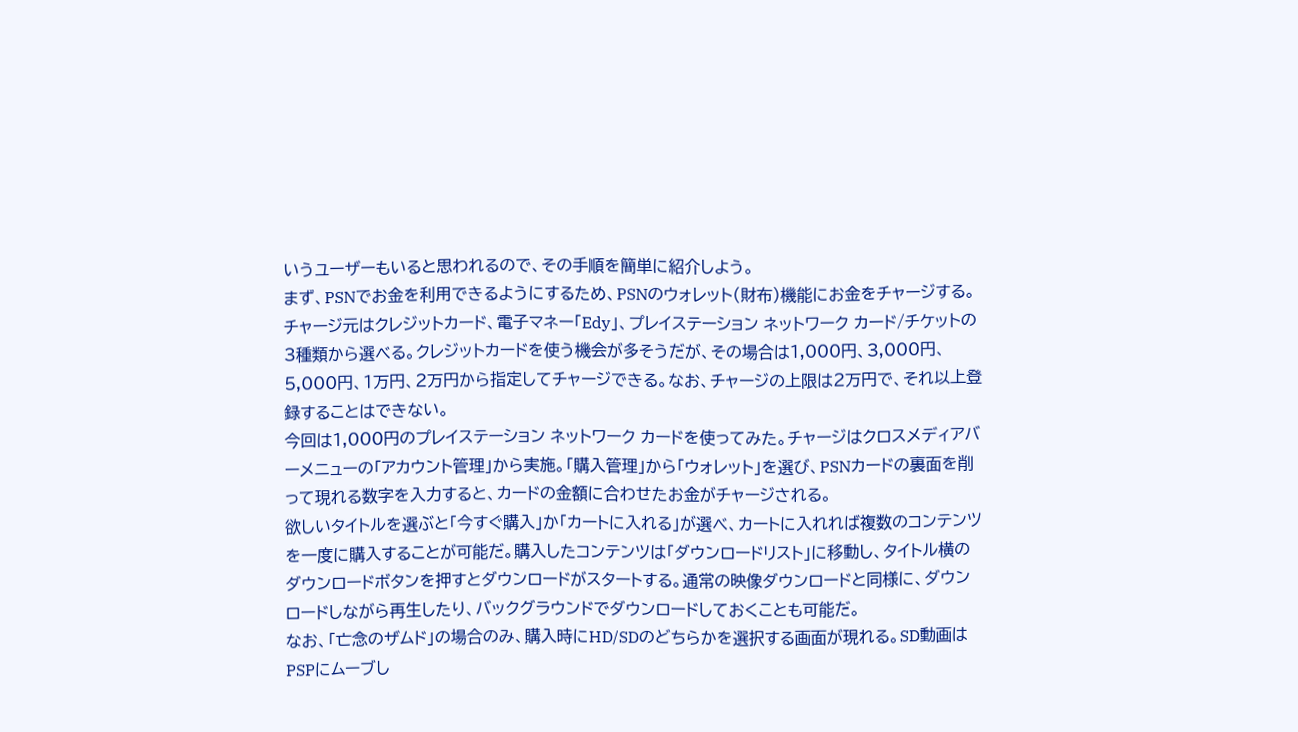いうユーザーもいると思われるので、その手順を簡単に紹介しよう。
まず、PSNでお金を利用できるようにするため、PSNのウォレット(財布)機能にお金をチャージする。チャージ元はクレジットカード、電子マネー「Edy」、プレイステーション ネットワーク カード/チケットの3種類から選べる。クレジットカードを使う機会が多そうだが、その場合は1,000円、3,000円、5,000円、1万円、2万円から指定してチャージできる。なお、チャージの上限は2万円で、それ以上登録することはできない。
今回は1,000円のプレイステーション ネットワーク カードを使ってみた。チャージはクロスメディアバーメニューの「アカウント管理」から実施。「購入管理」から「ウォレット」を選び、PSNカードの裏面を削って現れる数字を入力すると、カードの金額に合わせたお金がチャージされる。
欲しいタイトルを選ぶと「今すぐ購入」か「カートに入れる」が選べ、カートに入れれば複数のコンテンツを一度に購入することが可能だ。購入したコンテンツは「ダウンロードリスト」に移動し、タイトル横のダウンロードボタンを押すとダウンロードがスタートする。通常の映像ダウンロードと同様に、ダウンロードしながら再生したり、バックグラウンドでダウンロードしておくことも可能だ。
なお、「亡念のザムド」の場合のみ、購入時にHD/SDのどちらかを選択する画面が現れる。SD動画はPSPにムーブし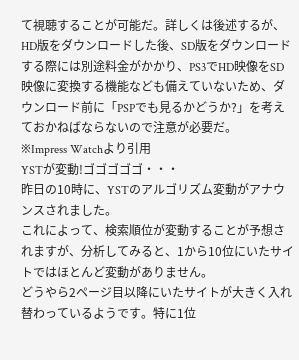て視聴することが可能だ。詳しくは後述するが、HD版をダウンロードした後、SD版をダウンロードする際には別途料金がかかり、PS3でHD映像をSD映像に変換する機能なども備えていないため、ダウンロード前に「PSPでも見るかどうか?」を考えておかねばならないので注意が必要だ。
※Impress Watchより引用
YSTが変動!ゴゴゴゴゴ・・・
昨日の10時に、YSTのアルゴリズム変動がアナウンスされました。
これによって、検索順位が変動することが予想されますが、分析してみると、1から10位にいたサイトではほとんど変動がありません。
どうやら2ページ目以降にいたサイトが大きく入れ替わっているようです。特に1位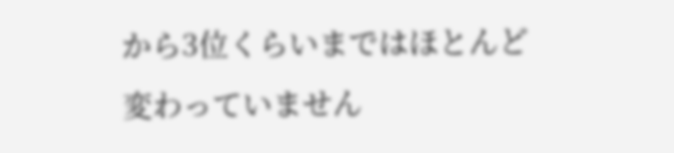から3位くらいまではほとんど変わっていません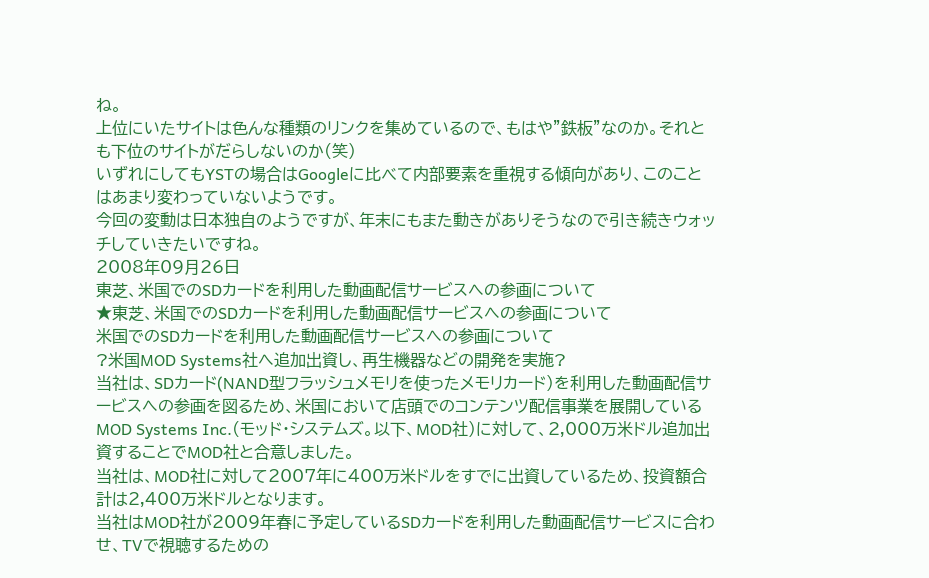ね。
上位にいたサイトは色んな種類のリンクを集めているので、もはや”鉄板”なのか。それとも下位のサイトがだらしないのか(笑)
いずれにしてもYSTの場合はGoogleに比べて内部要素を重視する傾向があり、このことはあまり変わっていないようです。
今回の変動は日本独自のようですが、年末にもまた動きがありそうなので引き続きウォッチしていきたいですね。
2008年09月26日
東芝、米国でのSDカードを利用した動画配信サービスへの参画について
★東芝、米国でのSDカードを利用した動画配信サービスへの参画について
米国でのSDカードを利用した動画配信サービスへの参画について
?米国MOD Systems社へ追加出資し、再生機器などの開発を実施?
当社は、SDカード(NAND型フラッシュメモリを使ったメモリカード)を利用した動画配信サービスへの参画を図るため、米国において店頭でのコンテンツ配信事業を展開しているMOD Systems Inc.(モッド・システムズ。以下、MOD社)に対して、2,000万米ドル追加出資することでMOD社と合意しました。
当社は、MOD社に対して2007年に400万米ドルをすでに出資しているため、投資額合計は2,400万米ドルとなります。
当社はMOD社が2009年春に予定しているSDカードを利用した動画配信サービスに合わせ、TVで視聴するための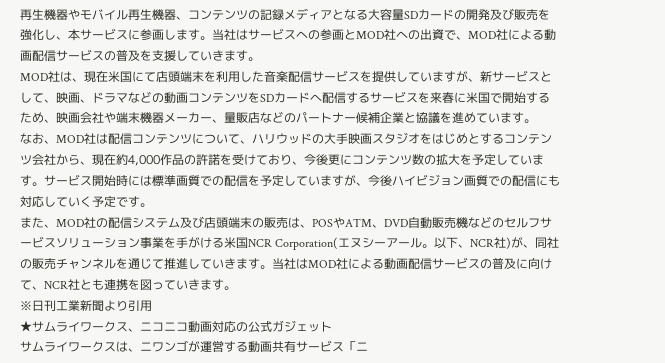再生機器やモバイル再生機器、コンテンツの記録メディアとなる大容量SDカードの開発及び販売を強化し、本サービスに参画します。当社はサービスへの参画とMOD社への出資で、MOD社による動画配信サービスの普及を支援していきます。
MOD社は、現在米国にて店頭端末を利用した音楽配信サービスを提供していますが、新サービスとして、映画、ドラマなどの動画コンテンツをSDカードへ配信するサービスを来春に米国で開始するため、映画会社や端末機器メーカー、量販店などのパートナー候補企業と協議を進めています。
なお、MOD社は配信コンテンツについて、ハリウッドの大手映画スタジオをはじめとするコンテンツ会社から、現在約4,000作品の許諾を受けており、今後更にコンテンツ数の拡大を予定しています。サービス開始時には標準画質での配信を予定していますが、今後ハイビジョン画質での配信にも対応していく予定です。
また、MOD社の配信システム及び店頭端末の販売は、POSやATM、DVD自動販売機などのセルフサービスソリューション事業を手がける米国NCR Corporation(エヌシーアール。以下、NCR社)が、同社の販売チャンネルを通じて推進していきます。当社はMOD社による動画配信サービスの普及に向けて、NCR社とも連携を図っていきます。
※日刊工業新聞より引用
★サムライワークス、ニコニコ動画対応の公式ガジェット
サムライワークスは、ニワンゴが運営する動画共有サービス「ニ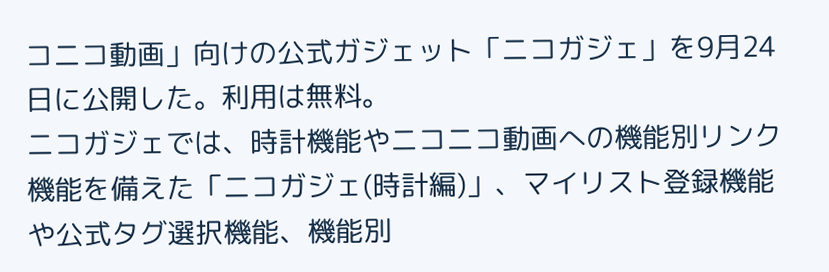コニコ動画」向けの公式ガジェット「ニコガジェ」を9月24日に公開した。利用は無料。
ニコガジェでは、時計機能やニコニコ動画への機能別リンク機能を備えた「ニコガジェ(時計編)」、マイリスト登録機能や公式タグ選択機能、機能別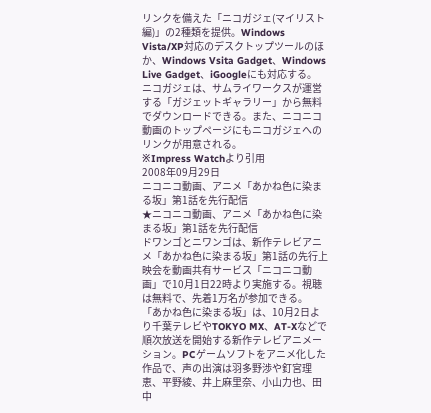リンクを備えた「ニコガジェ(マイリスト編)」の2種類を提供。Windows Vista/XP対応のデスクトップツールのほか、Windows Vsita Gadget、Windows Live Gadget、iGoogleにも対応する。
ニコガジェは、サムライワークスが運営する「ガジェットギャラリー」から無料でダウンロードできる。また、ニコニコ動画のトップページにもニコガジェへのリンクが用意される。
※Impress Watchより引用
2008年09月29日
ニコニコ動画、アニメ「あかね色に染まる坂」第1話を先行配信
★ニコニコ動画、アニメ「あかね色に染まる坂」第1話を先行配信
ドワンゴとニワンゴは、新作テレビアニメ「あかね色に染まる坂」第1話の先行上映会を動画共有サービス「ニコニコ動画」で10月1日22時より実施する。視聴は無料で、先着1万名が参加できる。
「あかね色に染まる坂」は、10月2日より千葉テレビやTOKYO MX、AT-Xなどで順次放送を開始する新作テレビアニメーション。PCゲームソフトをアニメ化した作品で、声の出演は羽多野渉や釘宮理恵、平野綾、井上麻里奈、小山力也、田中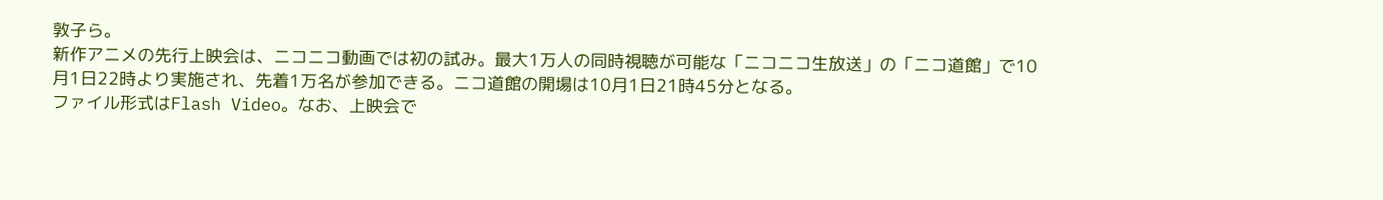敦子ら。
新作アニメの先行上映会は、ニコニコ動画では初の試み。最大1万人の同時視聴が可能な「ニコニコ生放送」の「ニコ道館」で10月1日22時より実施され、先着1万名が参加できる。ニコ道館の開場は10月1日21時45分となる。
ファイル形式はFlash Video。なお、上映会で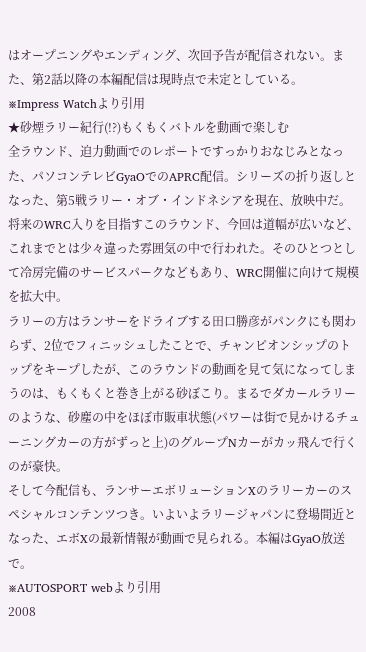はオープニングやエンディング、次回予告が配信されない。また、第2話以降の本編配信は現時点で未定としている。
※Impress Watchより引用
★砂煙ラリー紀行(!?)もくもくバトルを動画で楽しむ
全ラウンド、迫力動画でのレポートですっかりおなじみとなった、パソコンテレビGyaOでのAPRC配信。シリーズの折り返しとなった、第5戦ラリー・オブ・インドネシアを現在、放映中だ。
将来のWRC入りを目指すこのラウンド、今回は道幅が広いなど、これまでとは少々違った雰囲気の中で行われた。そのひとつとして冷房完備のサービスパークなどもあり、WRC開催に向けて規模を拡大中。
ラリーの方はランサーをドライブする田口勝彦がパンクにも関わらず、2位でフィニッシュしたことで、チャンピオンシップのトップをキープしたが、このラウンドの動画を見て気になってしまうのは、もくもくと巻き上がる砂ぼこり。まるでダカールラリーのような、砂塵の中をほぼ市販車状態(パワーは街で見かけるチューニングカーの方がずっと上)のグループNカーがカッ飛んで行くのが豪快。
そして今配信も、ランサーエボリューションXのラリーカーのスペシャルコンテンツつき。いよいよラリージャパンに登場間近となった、エボXの最新情報が動画で見られる。本編はGyaO放送で。
※AUTOSPORT webより引用
2008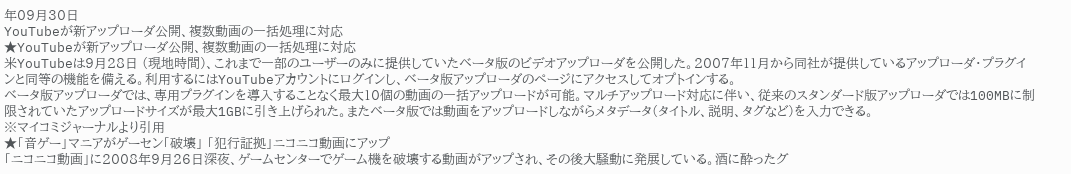年09月30日
YouTubeが新アップローダ公開、複数動画の一括処理に対応
★YouTubeが新アップローダ公開、複数動画の一括処理に対応
米YouTubeは9月28日 (現地時間)、これまで一部のユーザーのみに提供していたベータ版のビデオアップローダを公開した。2007年11月から同社が提供しているアップローダ・プラグインと同等の機能を備える。利用するにはYouTubeアカウントにログインし、ベータ版アップローダのページにアクセスしてオプトインする。
ベータ版アップローダでは、専用プラグインを導入することなく最大10個の動画の一括アップロードが可能。マルチアップロード対応に伴い、従来のスタンダード版アップローダでは100MBに制限されていたアップロードサイズが最大1GBに引き上げられた。またベータ版では動画をアップロードしながらメタデータ(タイトル、説明、タグなど)を入力できる。
※マイコミジャーナルより引用
★「音ゲー」マニアがゲーセン「破壊」 「犯行証拠」ニコニコ動画にアップ
「ニコニコ動画」に2008年9月26日深夜、ゲームセンターでゲーム機を破壊する動画がアップされ、その後大騒動に発展している。酒に酔ったグ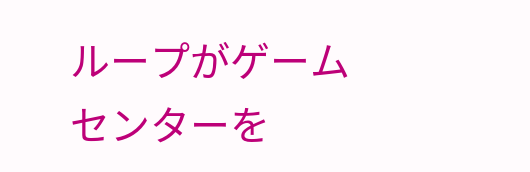ループがゲームセンターを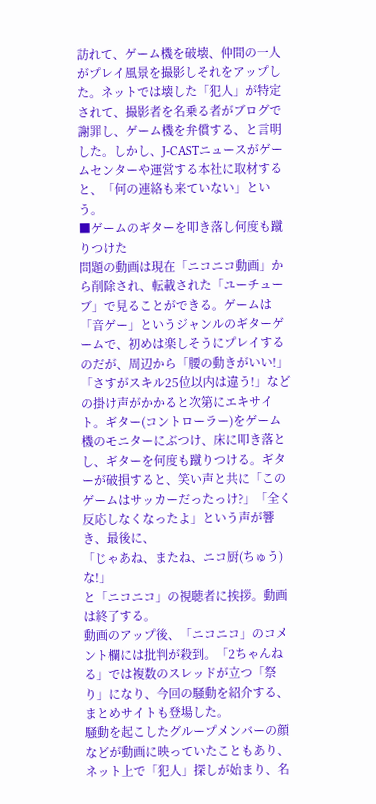訪れて、ゲーム機を破壊、仲間の一人がプレイ風景を撮影しそれをアップした。ネットでは壊した「犯人」が特定されて、撮影者を名乗る者がブログで謝罪し、ゲーム機を弁償する、と言明した。しかし、J-CASTニュースがゲームセンターや運営する本社に取材すると、「何の連絡も来ていない」という。
■ゲームのギターを叩き落し何度も蹴りつけた
問題の動画は現在「ニコニコ動画」から削除され、転載された「ユーチューブ」で見ることができる。ゲームは「音ゲー」というジャンルのギターゲームで、初めは楽しそうにプレイするのだが、周辺から「腰の動きがいい!」「さすがスキル25位以内は違う!」などの掛け声がかかると次第にエキサイト。ギター(コントローラー)をゲーム機のモニターにぶつけ、床に叩き落とし、ギターを何度も蹴りつける。ギターが破損すると、笑い声と共に「このゲームはサッカーだったっけ?」「全く反応しなくなったよ」という声が響き、最後に、
「じゃあね、またね、ニコ厨(ちゅう)な!」
と「ニコニコ」の視聴者に挨拶。動画は終了する。
動画のアップ後、「ニコニコ」のコメント欄には批判が殺到。「2ちゃんねる」では複数のスレッドが立つ「祭り」になり、今回の騒動を紹介する、まとめサイトも登場した。
騒動を起こしたグループメンバーの顔などが動画に映っていたこともあり、ネット上で「犯人」探しが始まり、名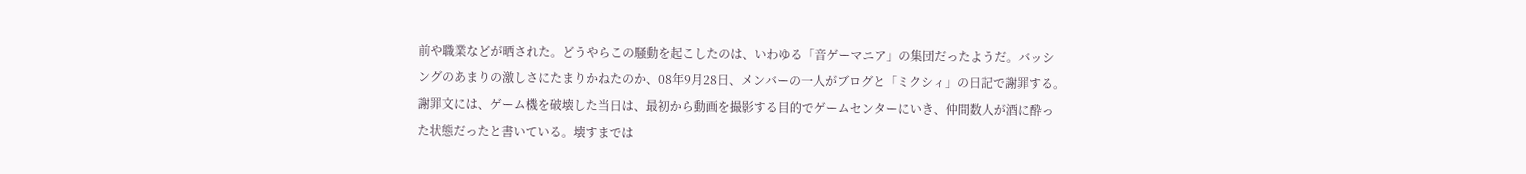前や職業などが晒された。どうやらこの騒動を起こしたのは、いわゆる「音ゲーマニア」の集団だったようだ。バッシングのあまりの激しさにたまりかねたのか、08年9月28日、メンバーの一人がブログと「ミクシィ」の日記で謝罪する。
謝罪文には、ゲーム機を破壊した当日は、最初から動画を撮影する目的でゲームセンターにいき、仲間数人が酒に酔った状態だったと書いている。壊すまでは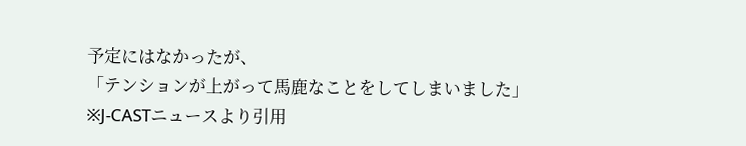予定にはなかったが、
「テンションが上がって馬鹿なことをしてしまいました」
※J-CASTニュースより引用